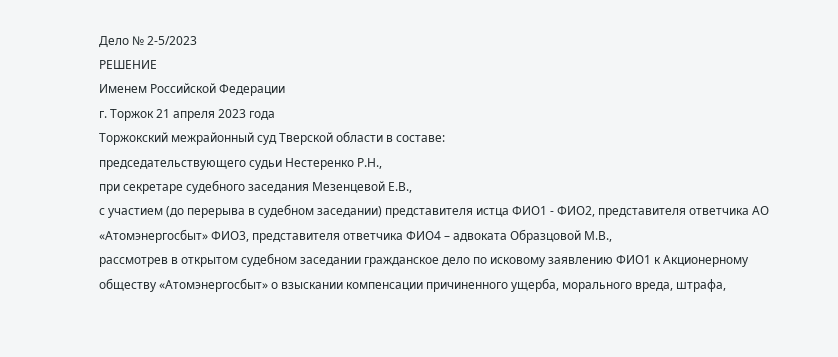Дело № 2-5/2023
РЕШЕНИЕ
Именем Российской Федерации
г. Торжок 21 апреля 2023 года
Торжокский межрайонный суд Тверской области в составе:
председательствующего судьи Нестеренко Р.Н.,
при секретаре судебного заседания Мезенцевой Е.В.,
с участием (до перерыва в судебном заседании) представителя истца ФИО1 - ФИО2, представителя ответчика АО «Атомэнергосбыт» ФИО3, представителя ответчика ФИО4 – адвоката Образцовой М.В.,
рассмотрев в открытом судебном заседании гражданское дело по исковому заявлению ФИО1 к Акционерному обществу «Атомэнергосбыт» о взыскании компенсации причиненного ущерба, морального вреда, штрафа,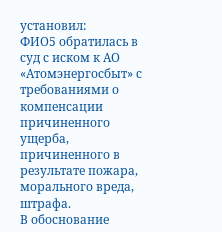установил:
ФИО5 обратилась в суд с иском к АО «Атомэнергосбыт» с требованиями о компенсации причиненного ущерба, причиненного в результате пожара, морального вреда, штрафа.
В обоснование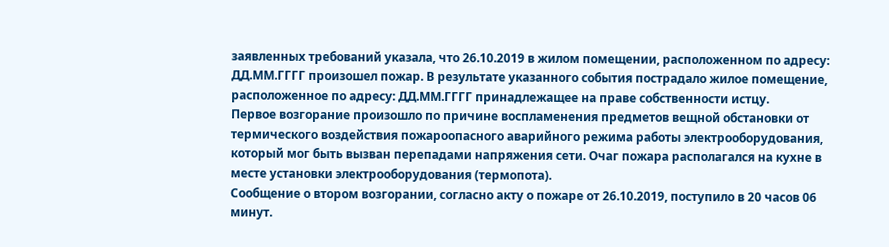заявленных требований указала, что 26.10.2019 в жилом помещении, расположенном по адресу: ДД.ММ.ГГГГ произошел пожар. В результате указанного события пострадало жилое помещение, расположенное по адресу: ДД.ММ.ГГГГ принадлежащее на праве собственности истцу.
Первое возгорание произошло по причине воспламенения предметов вещной обстановки от термического воздействия пожароопасного аварийного режима работы электрооборудования, который мог быть вызван перепадами напряжения сети. Очаг пожара располагался на кухне в месте установки электрооборудования (термопота).
Сообщение о втором возгорании, согласно акту о пожаре от 26.10.2019, поступило в 20 часов 06 минут.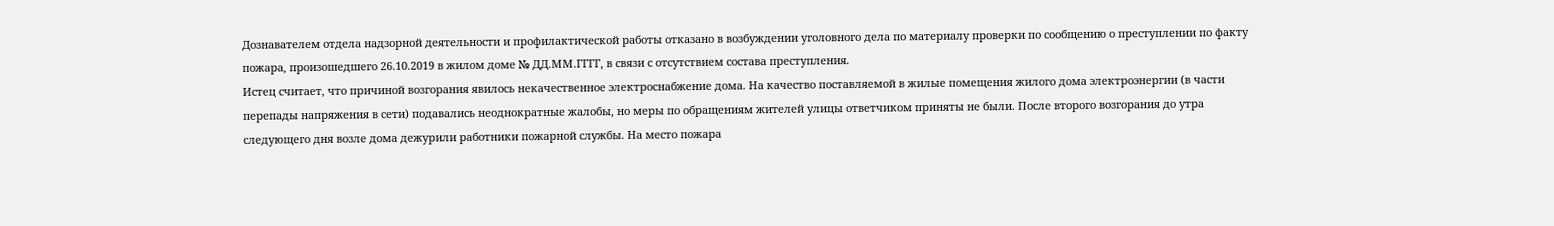Дознавателем отдела надзорной деятельности и профилактической работы отказано в возбуждении уголовного дела по материалу проверки по сообщению о преступлении по факту пожара, произошедшего 26.10.2019 в жилом доме № ДД.ММ.ГГГГ, в связи с отсутствием состава преступления.
Истец считает, что причиной возгорания явилось некачественное электроснабжение дома. На качество поставляемой в жилые помещения жилого дома электроэнергии (в части перепады напряжения в сети) подавались неоднократные жалобы, но меры по обращениям жителей улицы ответчиком приняты не были. После второго возгорания до утра следующего дня возле дома дежурили работники пожарной службы. На место пожара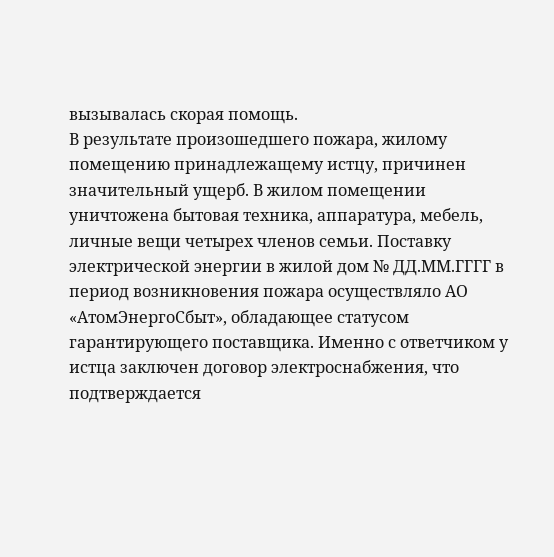вызывалась скорая помощь.
В результате произошедшего пожара, жилому помещению принадлежащему истцу, причинен значительный ущерб. В жилом помещении уничтожена бытовая техника, аппаратура, мебель, личные вещи четырех членов семьи. Поставку электрической энергии в жилой дом № ДД.ММ.ГГГГ в период возникновения пожара осуществляло АО «АтомЭнергоСбыт», обладающее статусом гарантирующего поставщика. Именно с ответчиком у истца заключен договор электроснабжения, что подтверждается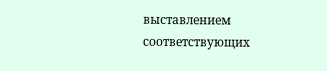выставлением соответствующих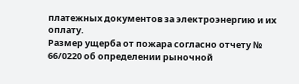платежных документов за электроэнергию и их оплату.
Размер ущерба от пожара согласно отчету № 66/0220 об определении рыночной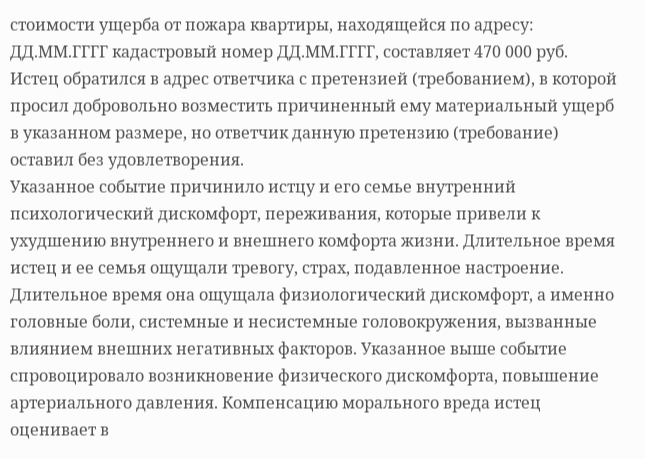стоимости ущерба от пожара квартиры, находящейся по адресу: ДД.ММ.ГГГГ кадастровый номер ДД.ММ.ГГГГ, составляет 470 000 руб.
Истец обратился в адрес ответчика с претензией (требованием), в которой просил добровольно возместить причиненный ему материальный ущерб в указанном размере, но ответчик данную претензию (требование) оставил без удовлетворения.
Указанное событие причинило истцу и его семье внутренний психологический дискомфорт, переживания, которые привели к ухудшению внутреннего и внешнего комфорта жизни. Длительное время истец и ее семья ощущали тревогу, страх, подавленное настроение. Длительное время она ощущала физиологический дискомфорт, а именно головные боли, системные и несистемные головокружения, вызванные влиянием внешних негативных факторов. Указанное выше событие спровоцировало возникновение физического дискомфорта, повышение артериального давления. Компенсацию морального вреда истец оценивает в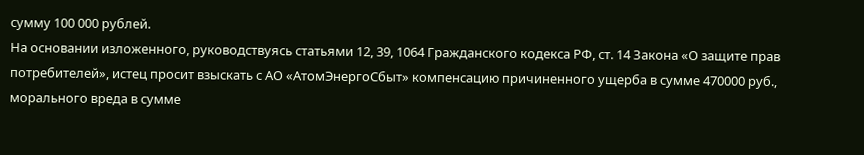сумму 100 000 рублей.
На основании изложенного, руководствуясь статьями 12, 39, 1064 Гражданского кодекса РФ, ст. 14 Закона «О защите прав потребителей», истец просит взыскать с АО «АтомЭнергоСбыт» компенсацию причиненного ущерба в сумме 470000 руб., морального вреда в сумме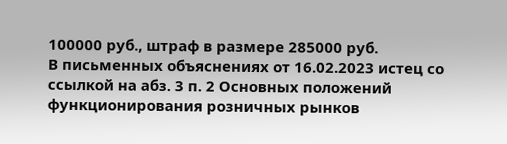100000 руб., штраф в размере 285000 руб.
В письменных объяснениях от 16.02.2023 истец со ссылкой на абз. 3 п. 2 Основных положений функционирования розничных рынков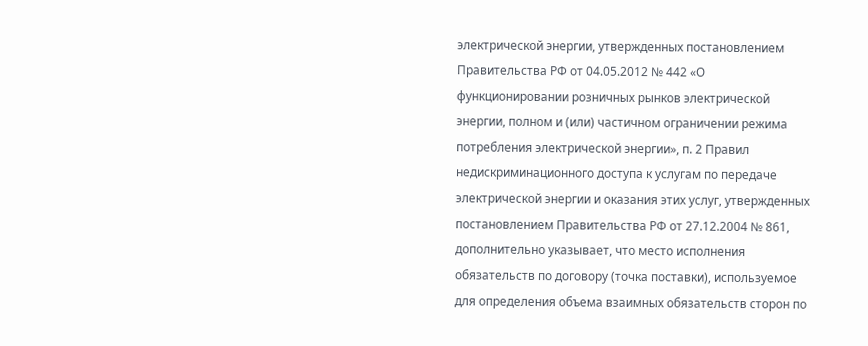электрической энергии, утвержденных постановлением Правительства РФ от 04.05.2012 № 442 «О функционировании розничных рынков электрической энергии, полном и (или) частичном ограничении режима потребления электрической энергии», п. 2 Правил недискриминационного доступа к услугам по передаче электрической энергии и оказания этих услуг, утвержденных постановлением Правительства РФ от 27.12.2004 № 861, дополнительно указывает, что место исполнения обязательств по договору (точка поставки), используемое для определения объема взаимных обязательств сторон по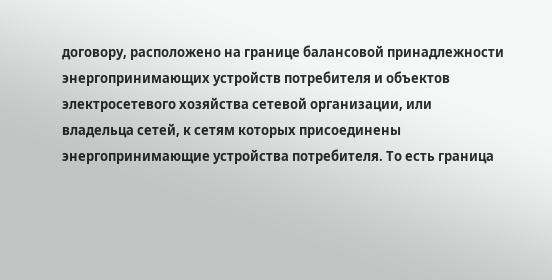договору, расположено на границе балансовой принадлежности энергопринимающих устройств потребителя и объектов электросетевого хозяйства сетевой организации, или владельца сетей, к сетям которых присоединены энергопринимающие устройства потребителя. То есть граница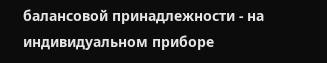балансовой принадлежности - на индивидуальном приборе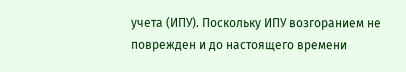учета (ИПУ). Поскольку ИПУ возгоранием не поврежден и до настоящего времени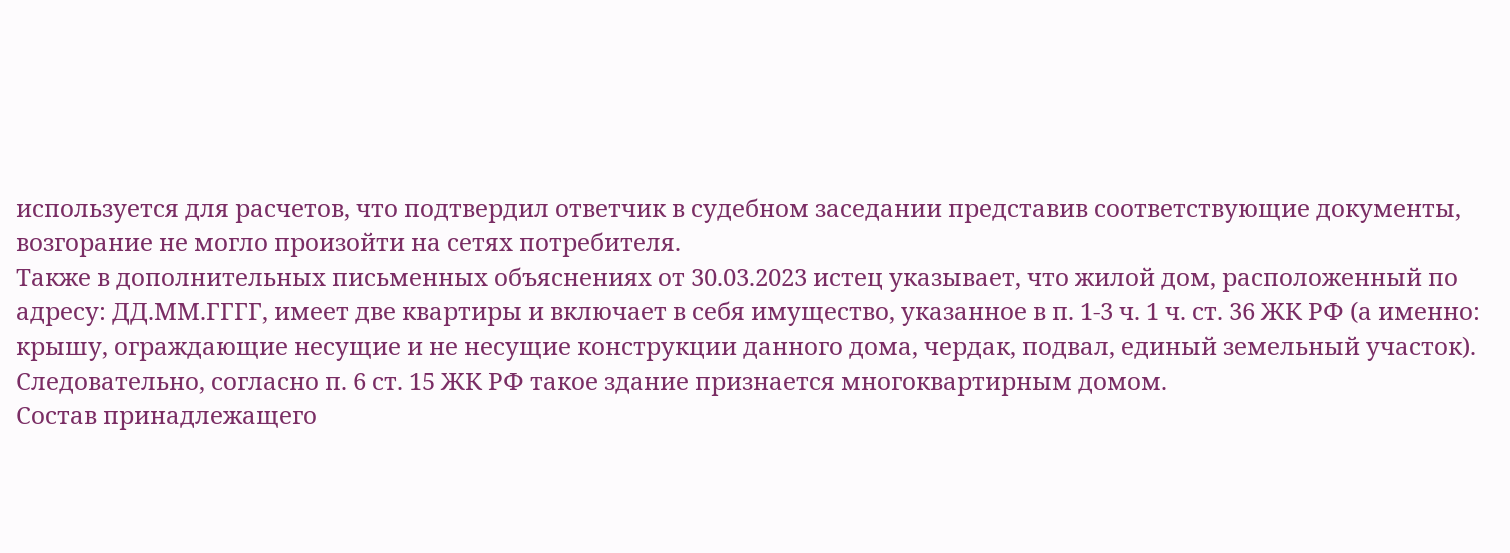используется для расчетов, что подтвердил ответчик в судебном заседании представив соответствующие документы, возгорание не могло произойти на сетях потребителя.
Также в дополнительных письменных объяснениях от 30.03.2023 истец указывает, что жилой дом, расположенный по адресу: ДД.ММ.ГГГГ, имеет две квартиры и включает в себя имущество, указанное в п. 1-3 ч. 1 ч. ст. 36 ЖК РФ (а именно: крышу, ограждающие несущие и не несущие конструкции данного дома, чердак, подвал, единый земельный участок). Следовательно, согласно п. 6 ст. 15 ЖК РФ такое здание признается многоквартирным домом.
Состав принадлежащего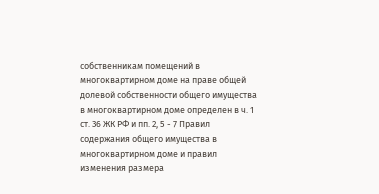собственникам помещений в многоквартирном доме на праве общей долевой собственности общего имущества в многоквартирном доме определен в ч. 1 ст. 36 ЖК РФ и пп. 2, 5 - 7 Правил содержания общего имущества в многоквартирном доме и правил изменения размера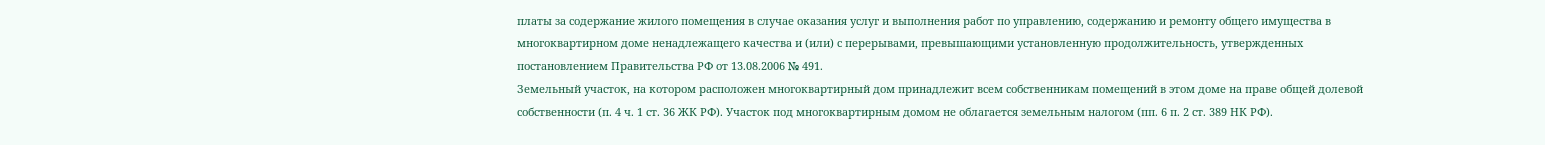платы за содержание жилого помещения в случае оказания услуг и выполнения работ по управлению, содержанию и ремонту общего имущества в многоквартирном доме ненадлежащего качества и (или) с перерывами, превышающими установленную продолжительность, утвержденных постановлением Правительства РФ от 13.08.2006 № 491.
Земельный участок, на котором расположен многоквартирный дом принадлежит всем собственникам помещений в этом доме на праве общей долевой собственности (п. 4 ч. 1 ст. 36 ЖК РФ). Участок под многоквартирным домом не облагается земельным налогом (пп. 6 п. 2 ст. 389 НК РФ).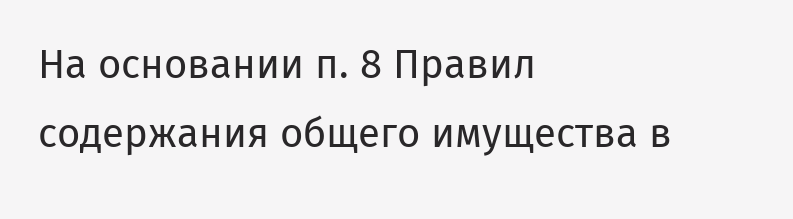На основании п. 8 Правил содержания общего имущества в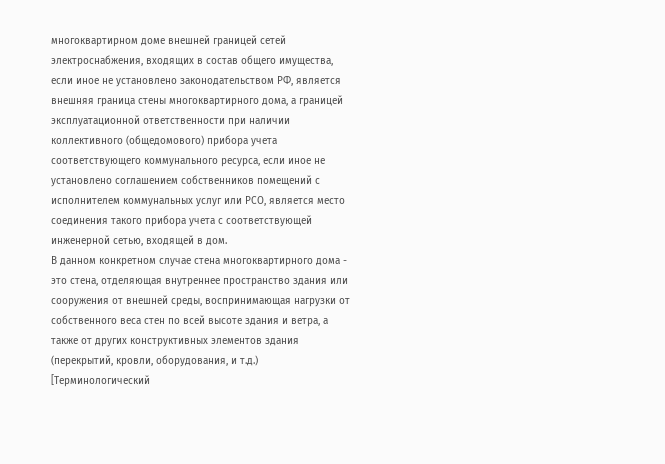многоквартирном доме внешней границей сетей электроснабжения, входящих в состав общего имущества, если иное не установлено законодательством РФ, является внешняя граница стены многоквартирного дома, а границей эксплуатационной ответственности при наличии коллективного (общедомового) прибора учета соответствующего коммунального ресурса, если иное не установлено соглашением собственников помещений с исполнителем коммунальных услуг или РСО, является место соединения такого прибора учета с соответствующей инженерной сетью, входящей в дом.
В данном конкретном случае стена многоквартирного дома - это стена, отделяющая внутреннее пространство здания или сооружения от внешней среды, воспринимающая нагрузки от собственного веса стен по всей высоте здания и ветра, а также от других конструктивных элементов здания (перекрытий, кровли, оборудования, и т.д.) [Терминологический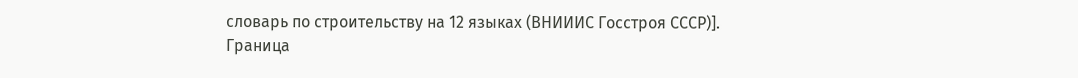словарь по строительству на 12 языках (ВНИИИС Госстроя СССР)].
Граница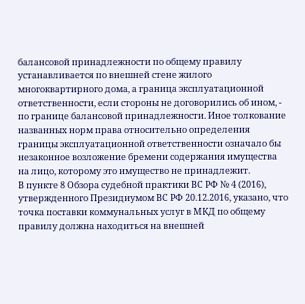балансовой принадлежности по общему правилу устанавливается по внешней стене жилого многоквартирного дома, а граница эксплуатационной ответственности, если стороны не договорились об ином, - по границе балансовой принадлежности. Иное толкование названных норм права относительно определения границы эксплуатационной ответственности означало бы незаконное возложение бремени содержания имущества на лицо, которому это имущество не принадлежит.
В пункте 8 Обзора судебной практики ВС РФ № 4 (2016), утвержденного Президиумом ВС РФ 20.12.2016, указано, что точка поставки коммунальных услуг в МКД по общему правилу должна находиться на внешней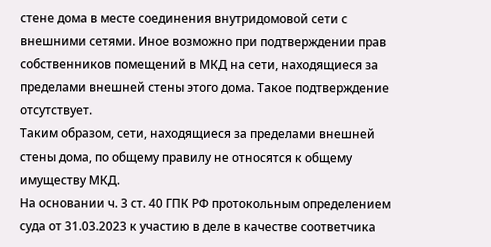стене дома в месте соединения внутридомовой сети с внешними сетями. Иное возможно при подтверждении прав собственников помещений в МКД на сети, находящиеся за пределами внешней стены этого дома. Такое подтверждение отсутствует.
Таким образом, сети, находящиеся за пределами внешней стены дома, по общему правилу не относятся к общему имуществу МКД.
На основании ч. 3 ст. 40 ГПК РФ протокольным определением суда от 31.03.2023 к участию в деле в качестве соответчика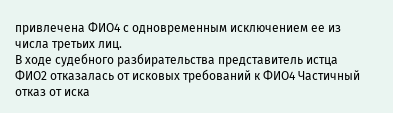привлечена ФИО4 с одновременным исключением ее из числа третьих лиц.
В ходе судебного разбирательства представитель истца ФИО2 отказалась от исковых требований к ФИО4 Частичный отказ от иска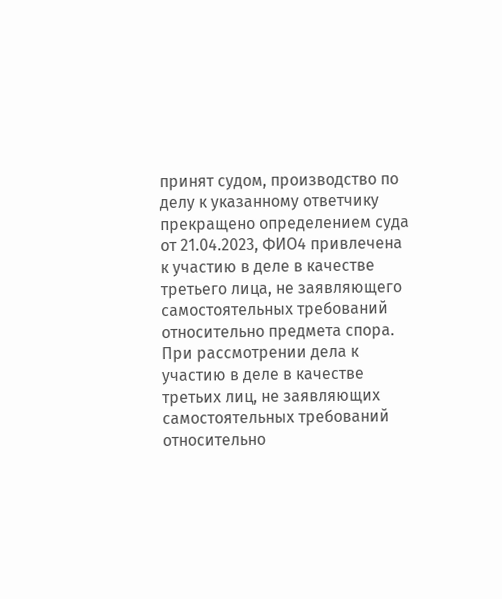принят судом, производство по делу к указанному ответчику прекращено определением суда от 21.04.2023, ФИО4 привлечена к участию в деле в качестве третьего лица, не заявляющего самостоятельных требований относительно предмета спора.
При рассмотрении дела к участию в деле в качестве третьих лиц, не заявляющих самостоятельных требований относительно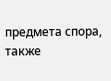предмета спора, также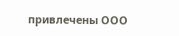привлечены ООО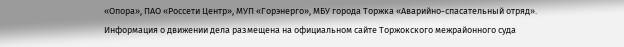«Опора», ПАО «Россети Центр», МУП «Горэнерго», МБУ города Торжка «Аварийно-спасательный отряд».
Информация о движении дела размещена на официальном сайте Торжокского межрайонного суда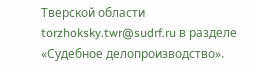Тверской области torzhoksky.twr@sudrf.ru в разделе «Судебное делопроизводство».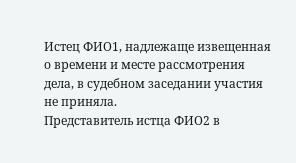Истец ФИО1, надлежаще извещенная о времени и месте рассмотрения дела, в судебном заседании участия не приняла.
Представитель истца ФИО2 в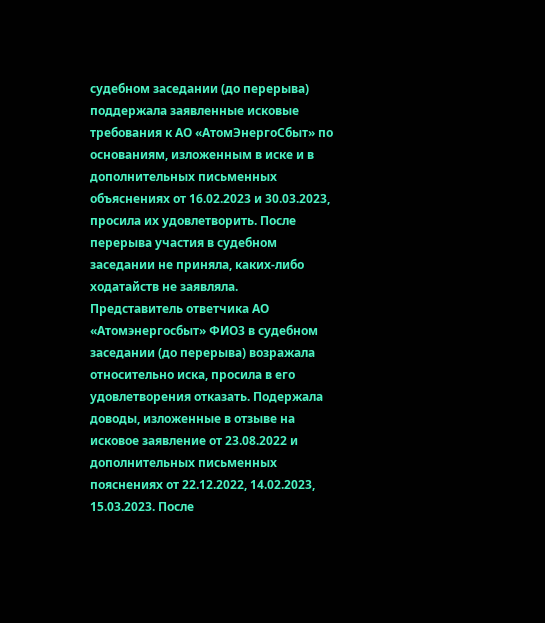судебном заседании (до перерыва) поддержала заявленные исковые требования к АО «АтомЭнергоСбыт» по основаниям, изложенным в иске и в дополнительных письменных объяснениях от 16.02.2023 и 30.03.2023, просила их удовлетворить. После перерыва участия в судебном заседании не приняла, каких-либо ходатайств не заявляла.
Представитель ответчика АО «Атомэнергосбыт» ФИО3 в судебном заседании (до перерыва) возражала относительно иска, просила в его удовлетворения отказать. Подержала доводы, изложенные в отзыве на исковое заявление от 23.08.2022 и дополнительных письменных пояснениях от 22.12.2022, 14.02.2023, 15.03.2023. После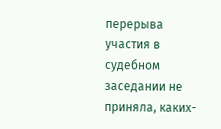перерыва участия в судебном заседании не приняла, каких-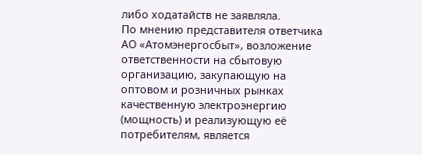либо ходатайств не заявляла.
По мнению представителя ответчика АО «Атомэнергосбыт», возложение ответственности на сбытовую организацию, закупающую на оптовом и розничных рынках качественную электроэнергию (мощность) и реализующую её потребителям, является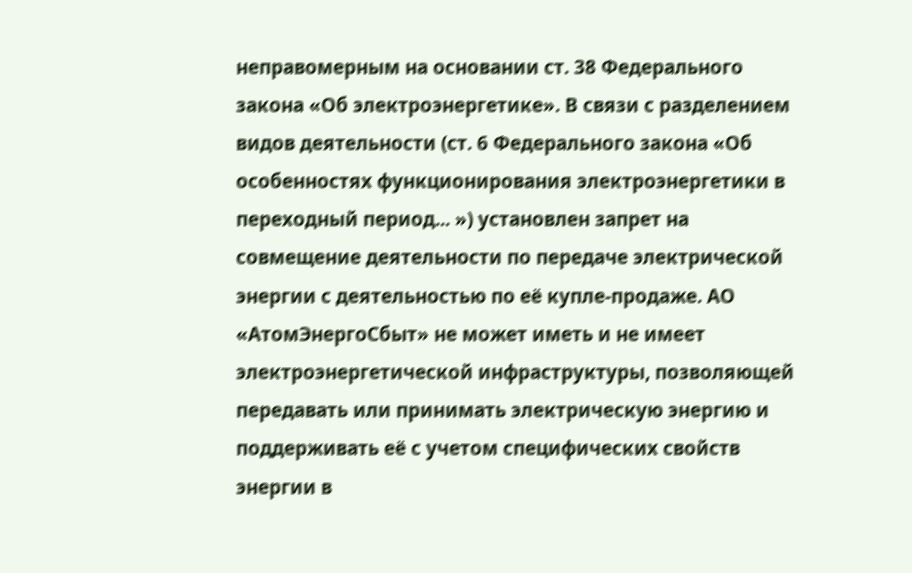неправомерным на основании ст. 38 Федерального закона «Об электроэнергетике». В связи с разделением видов деятельности (ст. 6 Федерального закона «Об особенностях функционирования электроэнергетики в переходный период... ») установлен запрет на совмещение деятельности по передаче электрической энергии с деятельностью по её купле-продаже. АО «АтомЭнергоСбыт» не может иметь и не имеет электроэнергетической инфраструктуры, позволяющей передавать или принимать электрическую энергию и поддерживать её с учетом специфических свойств энергии в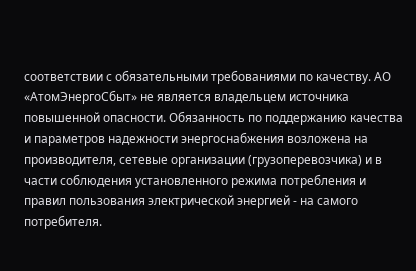соответствии с обязательными требованиями по качеству. АО «АтомЭнергоСбыт» не является владельцем источника повышенной опасности. Обязанность по поддержанию качества и параметров надежности энергоснабжения возложена на производителя, сетевые организации (грузоперевозчика) и в части соблюдения установленного режима потребления и правил пользования электрической энергией - на самого потребителя.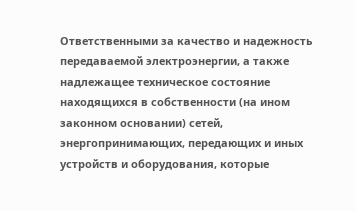Ответственными за качество и надежность передаваемой электроэнергии, а также надлежащее техническое состояние находящихся в собственности (на ином законном основании) сетей, энергопринимающих, передающих и иных устройств и оборудования, которые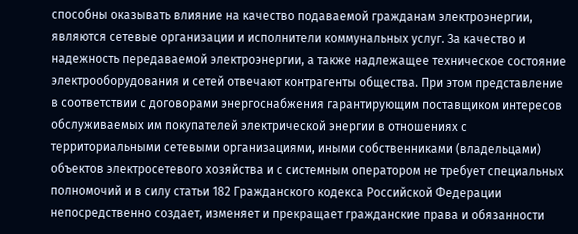способны оказывать влияние на качество подаваемой гражданам электроэнергии, являются сетевые организации и исполнители коммунальных услуг. За качество и надежность передаваемой электроэнергии, а также надлежащее техническое состояние электрооборудования и сетей отвечают контрагенты общества. При этом представление в соответствии с договорами энергоснабжения гарантирующим поставщиком интересов обслуживаемых им покупателей электрической энергии в отношениях с территориальными сетевыми организациями, иными собственниками (владельцами) объектов электросетевого хозяйства и с системным оператором не требует специальных полномочий и в силу статьи 182 Гражданского кодекса Российской Федерации непосредственно создает, изменяет и прекращает гражданские права и обязанности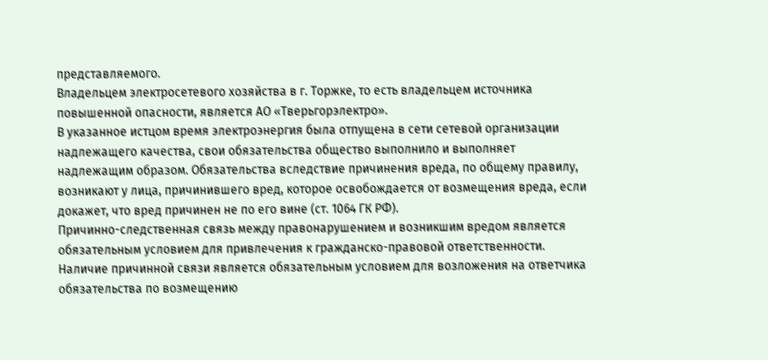представляемого.
Владельцем электросетевого хозяйства в г. Торжке, то есть владельцем источника повышенной опасности, является АО «Тверьгорэлектро».
В указанное истцом время электроэнергия была отпущена в сети сетевой организации надлежащего качества, свои обязательства общество выполнило и выполняет надлежащим образом. Обязательства вследствие причинения вреда, по общему правилу, возникают у лица, причинившего вред, которое освобождается от возмещения вреда, если докажет, что вред причинен не по его вине (ст. 1064 ГК РФ).
Причинно-следственная связь между правонарушением и возникшим вредом является обязательным условием для привлечения к гражданско-правовой ответственности. Наличие причинной связи является обязательным условием для возложения на ответчика обязательства по возмещению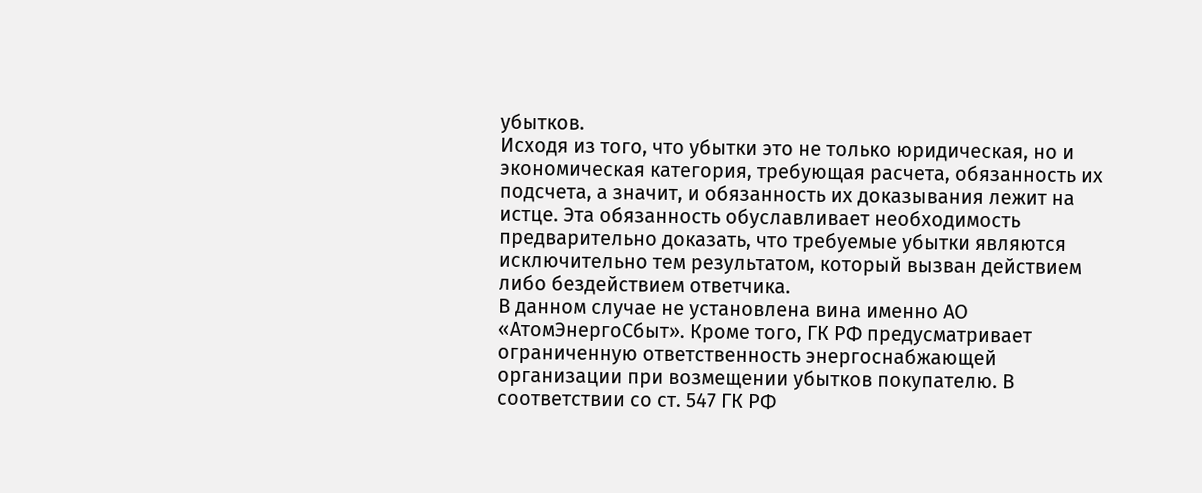убытков.
Исходя из того, что убытки это не только юридическая, но и экономическая категория, требующая расчета, обязанность их подсчета, а значит, и обязанность их доказывания лежит на истце. Эта обязанность обуславливает необходимость предварительно доказать, что требуемые убытки являются исключительно тем результатом, который вызван действием либо бездействием ответчика.
В данном случае не установлена вина именно АО «АтомЭнергоСбыт». Кроме того, ГК РФ предусматривает ограниченную ответственность энергоснабжающей организации при возмещении убытков покупателю. В соответствии со ст. 547 ГК РФ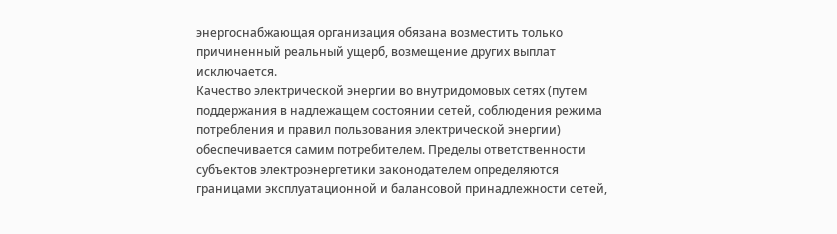энергоснабжающая организация обязана возместить только причиненный реальный ущерб, возмещение других выплат исключается.
Качество электрической энергии во внутридомовых сетях (путем поддержания в надлежащем состоянии сетей, соблюдения режима потребления и правил пользования электрической энергии) обеспечивается самим потребителем. Пределы ответственности субъектов электроэнергетики законодателем определяются границами эксплуатационной и балансовой принадлежности сетей,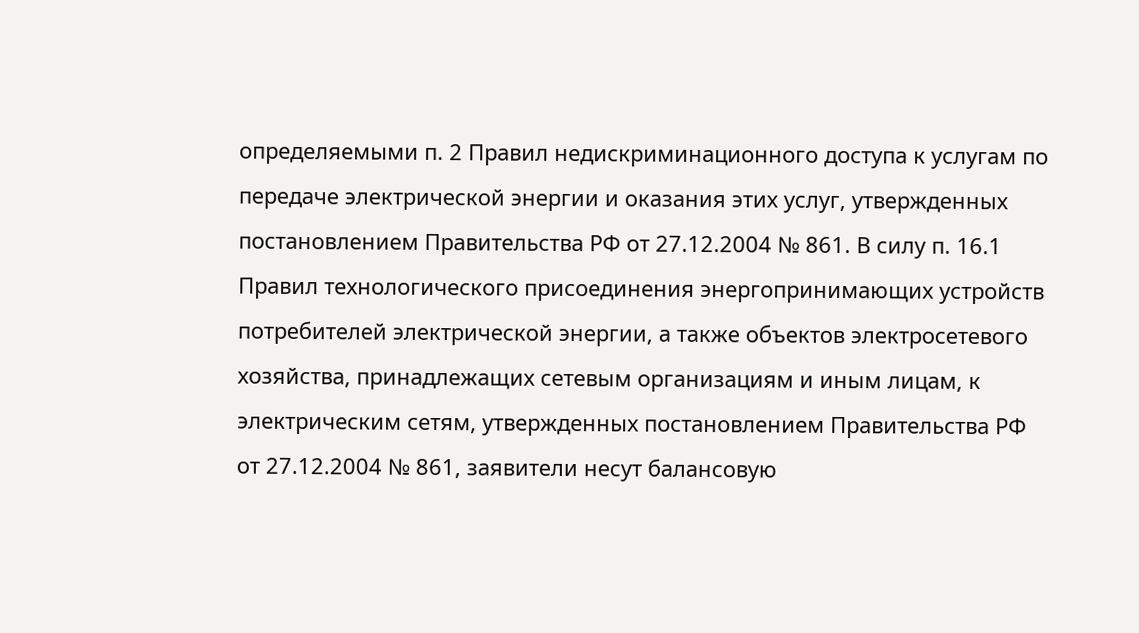определяемыми п. 2 Правил недискриминационного доступа к услугам по передаче электрической энергии и оказания этих услуг, утвержденных постановлением Правительства РФ от 27.12.2004 № 861. В силу п. 16.1 Правил технологического присоединения энергопринимающих устройств потребителей электрической энергии, а также объектов электросетевого хозяйства, принадлежащих сетевым организациям и иным лицам, к электрическим сетям, утвержденных постановлением Правительства РФ от 27.12.2004 № 861, заявители несут балансовую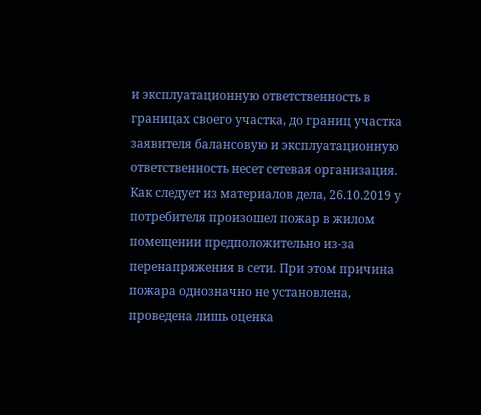и эксплуатационную ответственность в границах своего участка, до границ участка заявителя балансовую и эксплуатационную ответственность несет сетевая организация.
Как следует из материалов дела, 26.10.2019 у потребителя произошел пожар в жилом помещении предположительно из-за перенапряжения в сети. При этом причина пожара однозначно не установлена, проведена лишь оценка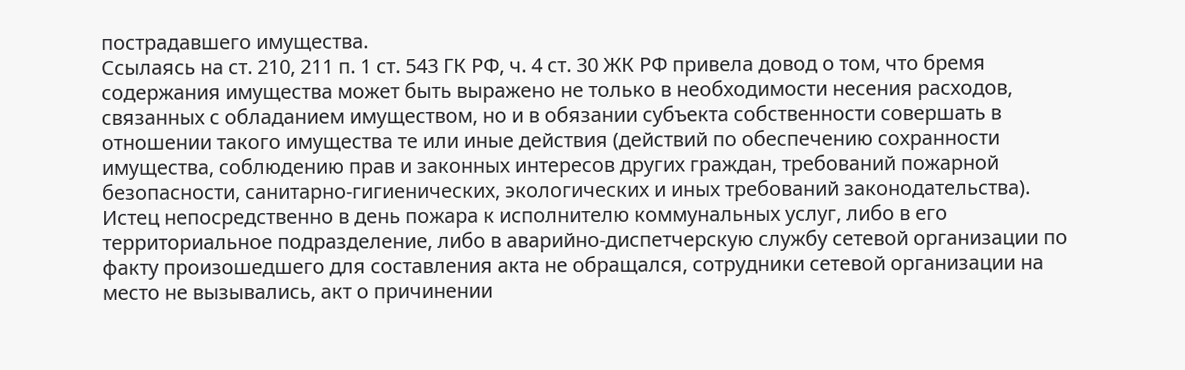пострадавшего имущества.
Ссылаясь на ст. 210, 211 п. 1 ст. 543 ГК РФ, ч. 4 ст. 30 ЖК РФ привела довод о том, что бремя содержания имущества может быть выражено не только в необходимости несения расходов, связанных с обладанием имуществом, но и в обязании субъекта собственности совершать в отношении такого имущества те или иные действия (действий по обеспечению сохранности имущества, соблюдению прав и законных интересов других граждан, требований пожарной безопасности, санитарно-гигиенических, экологических и иных требований законодательства).
Истец непосредственно в день пожара к исполнителю коммунальных услуг, либо в его территориальное подразделение, либо в аварийно-диспетчерскую службу сетевой организации по факту произошедшего для составления акта не обращался, сотрудники сетевой организации на место не вызывались, акт о причинении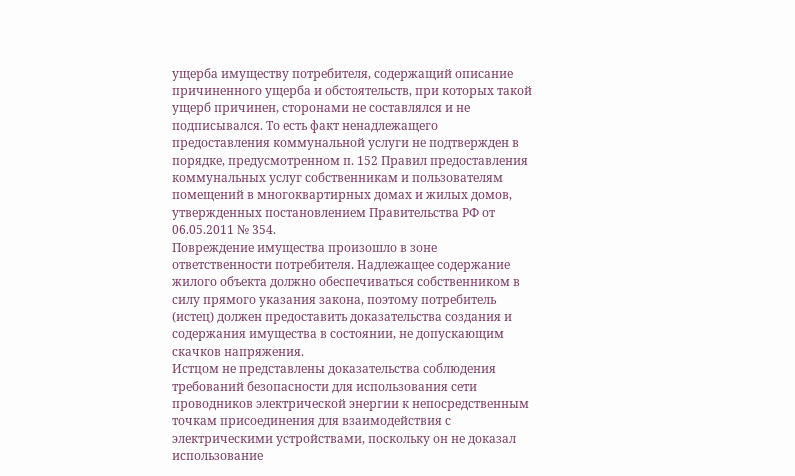ущерба имуществу потребителя, содержащий описание причиненного ущерба и обстоятельств, при которых такой ущерб причинен, сторонами не составлялся и не подписывался. То есть факт ненадлежащего предоставления коммунальной услуги не подтвержден в порядке, предусмотренном п. 152 Правил предоставления коммунальных услуг собственникам и пользователям помещений в многоквартирных домах и жилых домов, утвержденных постановлением Правительства РФ от 06.05.2011 № 354.
Повреждение имущества произошло в зоне ответственности потребителя. Надлежащее содержание жилого объекта должно обеспечиваться собственником в силу прямого указания закона, поэтому потребитель (истец) должен предоставить доказательства создания и содержания имущества в состоянии, не допускающим скачков напряжения.
Истцом не представлены доказательства соблюдения требований безопасности для использования сети проводников электрической энергии к непосредственным точкам присоединения для взаимодействия с электрическими устройствами, поскольку он не доказал использование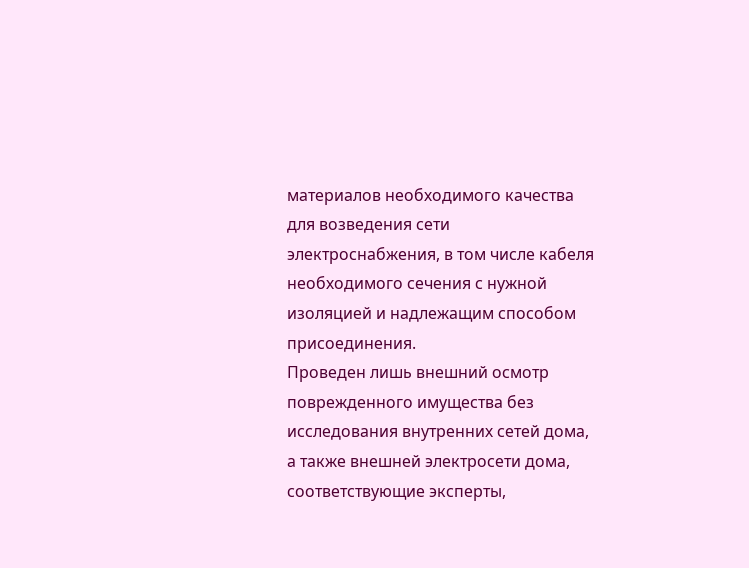материалов необходимого качества для возведения сети электроснабжения, в том числе кабеля необходимого сечения с нужной изоляцией и надлежащим способом присоединения.
Проведен лишь внешний осмотр поврежденного имущества без исследования внутренних сетей дома, а также внешней электросети дома, соответствующие эксперты,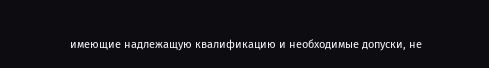имеющие надлежащую квалификацию и необходимые допуски, не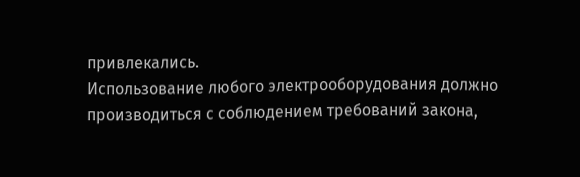привлекались.
Использование любого электрооборудования должно производиться с соблюдением требований закона,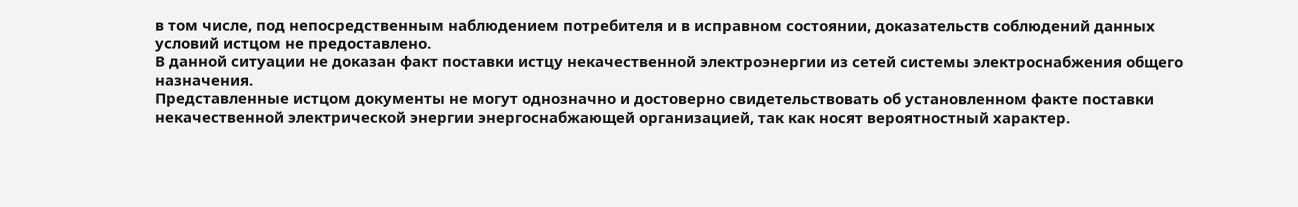в том числе, под непосредственным наблюдением потребителя и в исправном состоянии, доказательств соблюдений данных условий истцом не предоставлено.
В данной ситуации не доказан факт поставки истцу некачественной электроэнергии из сетей системы электроснабжения общего назначения.
Представленные истцом документы не могут однозначно и достоверно свидетельствовать об установленном факте поставки некачественной электрической энергии энергоснабжающей организацией, так как носят вероятностный характер.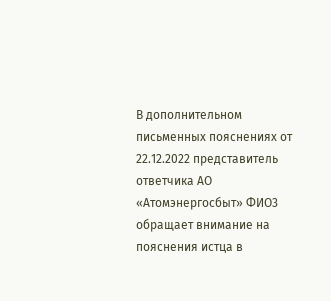В дополнительном письменных пояснениях от 22.12.2022 представитель ответчика АО «Атомэнергосбыт» ФИО3 обращает внимание на пояснения истца в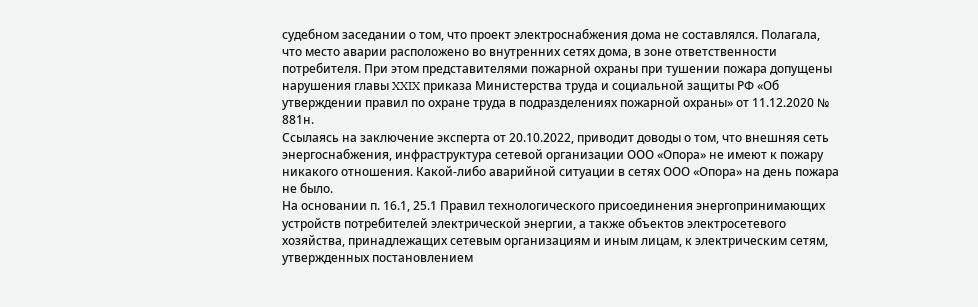судебном заседании о том, что проект электроснабжения дома не составлялся. Полагала, что место аварии расположено во внутренних сетях дома, в зоне ответственности потребителя. При этом представителями пожарной охраны при тушении пожара допущены нарушения главы XXIX приказа Министерства труда и социальной защиты РФ «Об утверждении правил по охране труда в подразделениях пожарной охраны» от 11.12.2020 № 881н.
Ссылаясь на заключение эксперта от 20.10.2022, приводит доводы о том, что внешняя сеть энергоснабжения, инфраструктура сетевой организации ООО «Опора» не имеют к пожару никакого отношения. Какой-либо аварийной ситуации в сетях ООО «Опора» на день пожара не было.
На основании п. 16.1, 25.1 Правил технологического присоединения энергопринимающих устройств потребителей электрической энергии, а также объектов электросетевого хозяйства, принадлежащих сетевым организациям и иным лицам, к электрическим сетям, утвержденных постановлением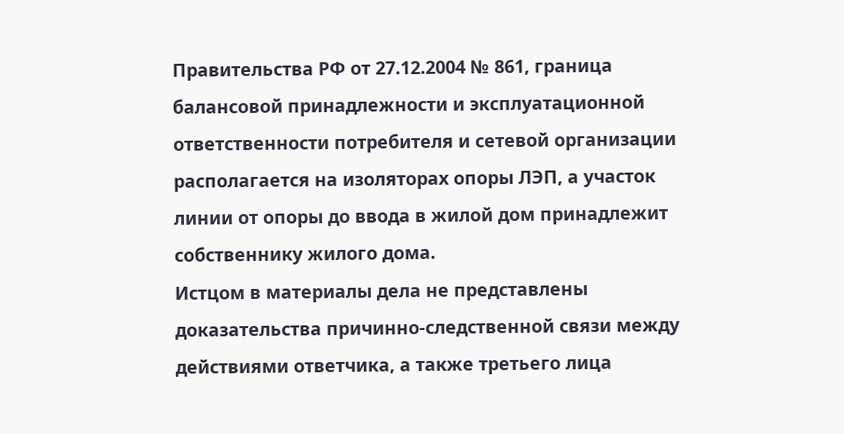Правительства РФ от 27.12.2004 № 861, граница балансовой принадлежности и эксплуатационной ответственности потребителя и сетевой организации располагается на изоляторах опоры ЛЭП, а участок линии от опоры до ввода в жилой дом принадлежит собственнику жилого дома.
Истцом в материалы дела не представлены доказательства причинно-следственной связи между действиями ответчика, а также третьего лица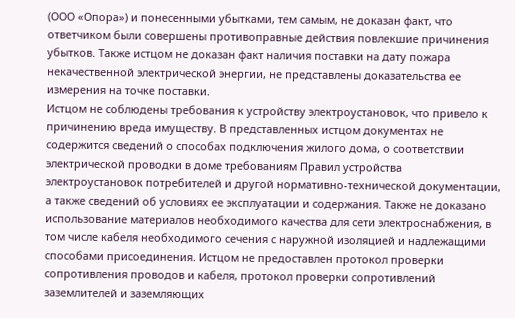(ООО «Опора») и понесенными убытками, тем самым, не доказан факт, что ответчиком были совершены противоправные действия повлекшие причинения убытков. Также истцом не доказан факт наличия поставки на дату пожара некачественной электрической энергии, не представлены доказательства ее измерения на точке поставки.
Истцом не соблюдены требования к устройству электроустановок, что привело к причинению вреда имуществу. В представленных истцом документах не содержится сведений о способах подключения жилого дома, о соответствии электрической проводки в доме требованиям Правил устройства электроустановок потребителей и другой нормативно-технической документации, а также сведений об условиях ее эксплуатации и содержания. Также не доказано использование материалов необходимого качества для сети электроснабжения, в том числе кабеля необходимого сечения с наружной изоляцией и надлежащими способами присоединения. Истцом не предоставлен протокол проверки сопротивления проводов и кабеля, протокол проверки сопротивлений заземлителей и заземляющих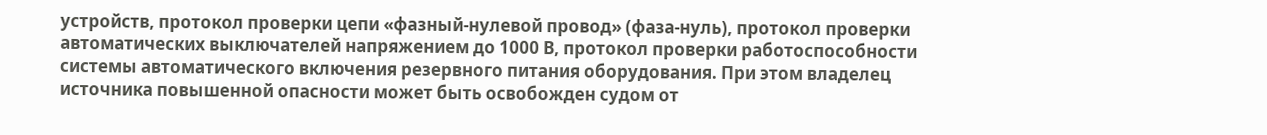устройств, протокол проверки цепи «фазный-нулевой провод» (фаза-нуль), протокол проверки автоматических выключателей напряжением до 1000 В, протокол проверки работоспособности системы автоматического включения резервного питания оборудования. При этом владелец источника повышенной опасности может быть освобожден судом от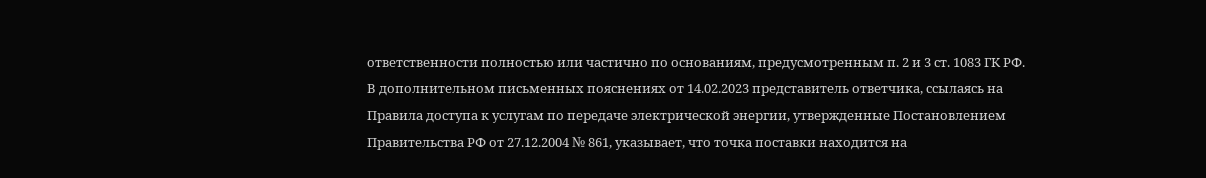ответственности полностью или частично по основаниям, предусмотренным п. 2 и 3 ст. 1083 ГК РФ.
В дополнительном письменных пояснениях от 14.02.2023 представитель ответчика, ссылаясь на Правила доступа к услугам по передаче электрической энергии, утвержденные Постановлением Правительства РФ от 27.12.2004 № 861, указывает, что точка поставки находится на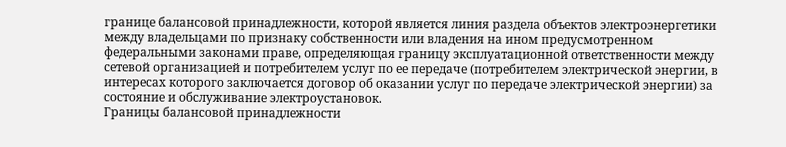границе балансовой принадлежности, которой является линия раздела объектов электроэнергетики между владельцами по признаку собственности или владения на ином предусмотренном федеральными законами праве, определяющая границу эксплуатационной ответственности между сетевой организацией и потребителем услуг по ее передаче (потребителем электрической энергии, в интересах которого заключается договор об оказании услуг по передаче электрической энергии) за состояние и обслуживание электроустановок.
Границы балансовой принадлежности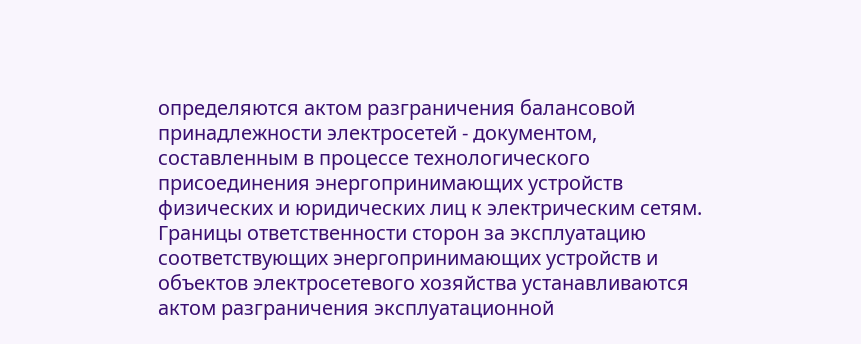определяются актом разграничения балансовой принадлежности электросетей - документом, составленным в процессе технологического присоединения энергопринимающих устройств физических и юридических лиц к электрическим сетям.
Границы ответственности сторон за эксплуатацию соответствующих энергопринимающих устройств и объектов электросетевого хозяйства устанавливаются актом разграничения эксплуатационной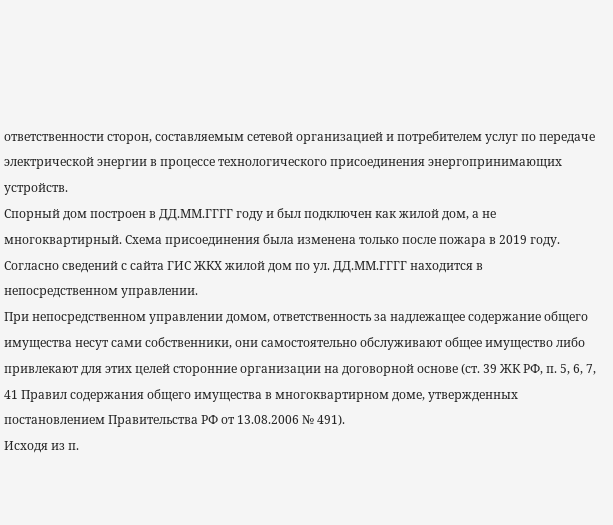ответственности сторон, составляемым сетевой организацией и потребителем услуг по передаче электрической энергии в процессе технологического присоединения энергопринимающих устройств.
Спорный дом построен в ДД.ММ.ГГГГ году и был подключен как жилой дом, а не многоквартирный. Схема присоединения была изменена только после пожара в 2019 году.
Согласно сведений с сайта ГИС ЖКХ жилой дом по ул. ДД.ММ.ГГГГ находится в непосредственном управлении.
При непосредственном управлении домом, ответственность за надлежащее содержание общего имущества несут сами собственники, они самостоятельно обслуживают общее имущество либо привлекают для этих целей сторонние организации на договорной основе (ст. 39 ЖК РФ, п. 5, 6, 7, 41 Правил содержания общего имущества в многоквартирном доме, утвержденных постановлением Правительства РФ от 13.08.2006 № 491).
Исходя из п.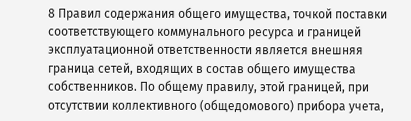8 Правил содержания общего имущества, точкой поставки соответствующего коммунального ресурса и границей эксплуатационной ответственности является внешняя граница сетей, входящих в состав общего имущества собственников. По общему правилу, этой границей, при отсутствии коллективного (общедомового) прибора учета,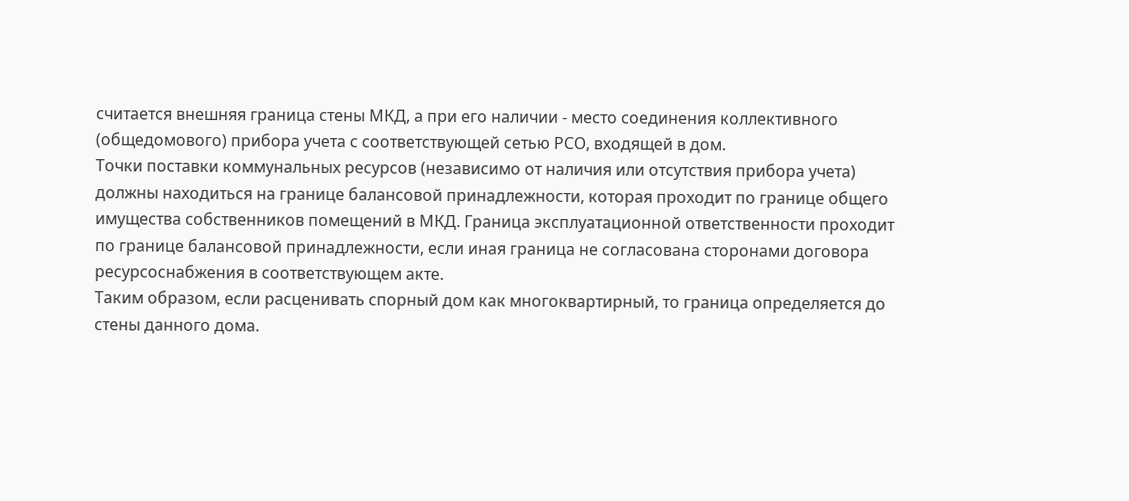считается внешняя граница стены МКД, а при его наличии - место соединения коллективного (общедомового) прибора учета с соответствующей сетью РСО, входящей в дом.
Точки поставки коммунальных ресурсов (независимо от наличия или отсутствия прибора учета) должны находиться на границе балансовой принадлежности, которая проходит по границе общего имущества собственников помещений в МКД. Граница эксплуатационной ответственности проходит по границе балансовой принадлежности, если иная граница не согласована сторонами договора ресурсоснабжения в соответствующем акте.
Таким образом, если расценивать спорный дом как многоквартирный, то граница определяется до стены данного дома.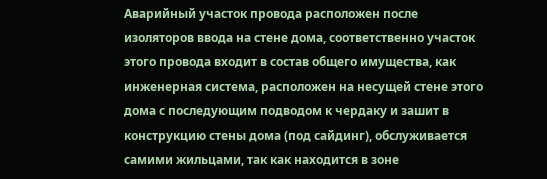Аварийный участок провода расположен после изоляторов ввода на стене дома, соответственно участок этого провода входит в состав общего имущества, как инженерная система, расположен на несущей стене этого дома с последующим подводом к чердаку и зашит в конструкцию стены дома (под сайдинг), обслуживается самими жильцами, так как находится в зоне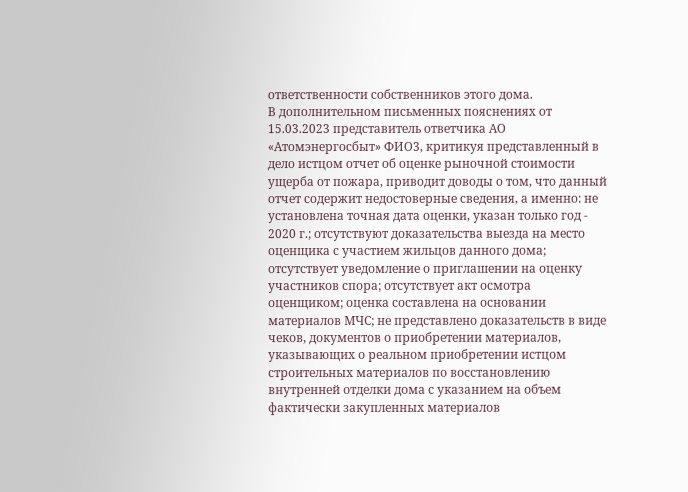ответственности собственников этого дома.
В дополнительном письменных пояснениях от 15.03.2023 представитель ответчика АО «Атомэнергосбыт» ФИО3, критикуя представленный в дело истцом отчет об оценке рыночной стоимости ущерба от пожара, приводит доводы о том, что данный отчет содержит недостоверные сведения, а именно: не установлена точная дата оценки, указан только год - 2020 г.; отсутствуют доказательства выезда на место оценщика с участием жильцов данного дома; отсутствует уведомление о приглашении на оценку участников спора; отсутствует акт осмотра оценщиком; оценка составлена на основании материалов МЧС; не представлено доказательств в виде чеков, документов о приобретении материалов, указывающих о реальном приобретении истцом строительных материалов по восстановлению внутренней отделки дома с указанием на объем фактически закупленных материалов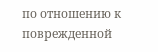по отношению к поврежденной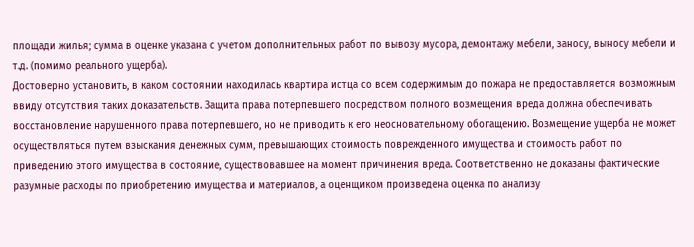площади жилья; сумма в оценке указана с учетом дополнительных работ по вывозу мусора, демонтажу мебели, заносу, выносу мебели и т.д. (помимо реального ущерба).
Достоверно установить, в каком состоянии находилась квартира истца со всем содержимым до пожара не предоставляется возможным ввиду отсутствия таких доказательств. Защита права потерпевшего посредством полного возмещения вреда должна обеспечивать восстановление нарушенного права потерпевшего, но не приводить к его неосновательному обогащению. Возмещение ущерба не может осуществляться путем взыскания денежных сумм, превышающих стоимость поврежденного имущества и стоимость работ по приведению этого имущества в состояние, существовавшее на момент причинения вреда. Соответственно не доказаны фактические разумные расходы по приобретению имущества и материалов, а оценщиком произведена оценка по анализу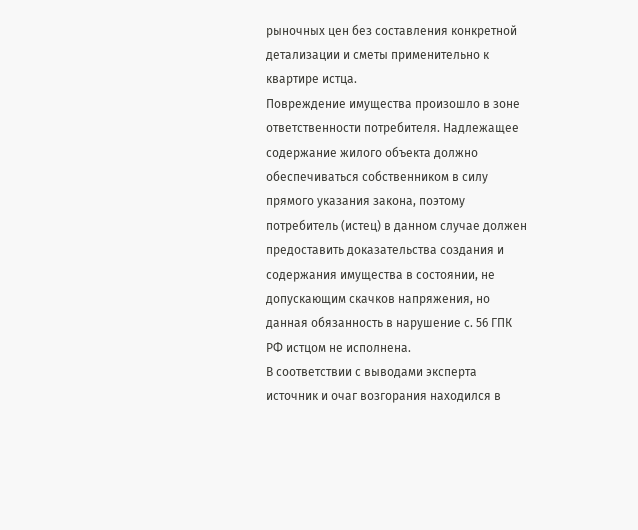рыночных цен без составления конкретной детализации и сметы применительно к квартире истца.
Повреждение имущества произошло в зоне ответственности потребителя. Надлежащее содержание жилого объекта должно обеспечиваться собственником в силу прямого указания закона, поэтому потребитель (истец) в данном случае должен предоставить доказательства создания и содержания имущества в состоянии, не допускающим скачков напряжения, но данная обязанность в нарушение с. 56 ГПК РФ истцом не исполнена.
В соответствии с выводами эксперта источник и очаг возгорания находился в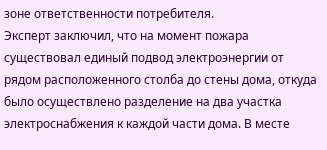зоне ответственности потребителя.
Эксперт заключил, что на момент пожара существовал единый подвод электроэнергии от рядом расположенного столба до стены дома, откуда было осуществлено разделение на два участка электроснабжения к каждой части дома. В месте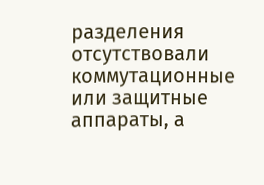разделения отсутствовали коммутационные или защитные аппараты, а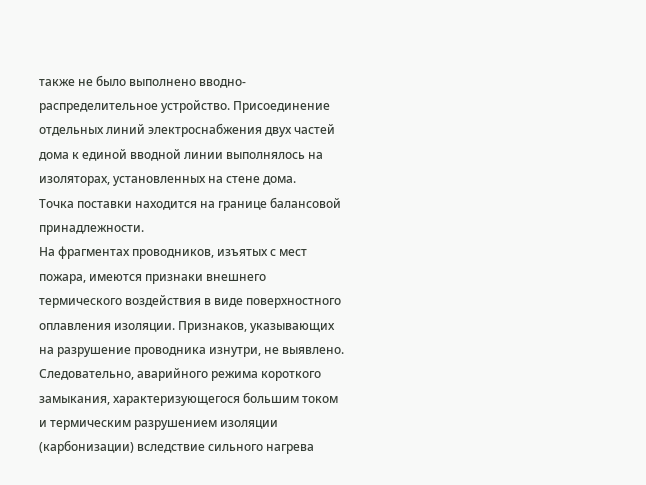также не было выполнено вводно-распределительное устройство. Присоединение отдельных линий электроснабжения двух частей дома к единой вводной линии выполнялось на изоляторах, установленных на стене дома.
Точка поставки находится на границе балансовой принадлежности.
На фрагментах проводников, изъятых с мест пожара, имеются признаки внешнего термического воздействия в виде поверхностного оплавления изоляции. Признаков, указывающих на разрушение проводника изнутри, не выявлено. Следовательно, аварийного режима короткого замыкания, характеризующегося большим током и термическим разрушением изоляции (карбонизации) вследствие сильного нагрева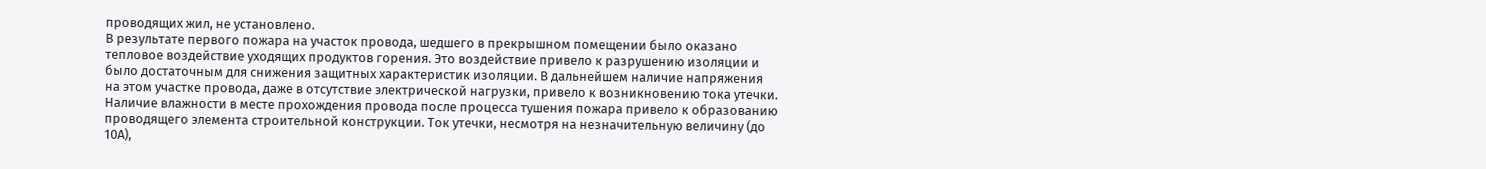проводящих жил, не установлено.
В результате первого пожара на участок провода, шедшего в прекрышном помещении было оказано тепловое воздействие уходящих продуктов горения. Это воздействие привело к разрушению изоляции и было достаточным для снижения защитных характеристик изоляции. В дальнейшем наличие напряжения на этом участке провода, даже в отсутствие электрической нагрузки, привело к возникновению тока утечки. Наличие влажности в месте прохождения провода после процесса тушения пожара привело к образованию проводящего элемента строительной конструкции. Ток утечки, несмотря на незначительную величину (до 10А),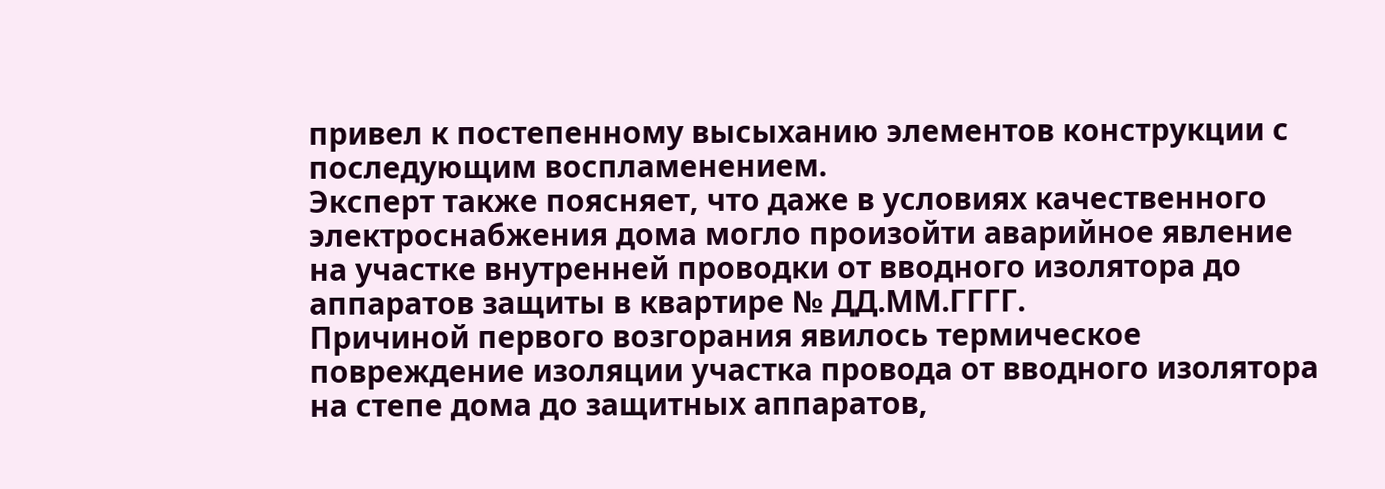привел к постепенному высыханию элементов конструкции с последующим воспламенением.
Эксперт также поясняет, что даже в условиях качественного электроснабжения дома могло произойти аварийное явление на участке внутренней проводки от вводного изолятора до аппаратов защиты в квартире № ДД.ММ.ГГГГ.
Причиной первого возгорания явилось термическое повреждение изоляции участка провода от вводного изолятора на степе дома до защитных аппаратов,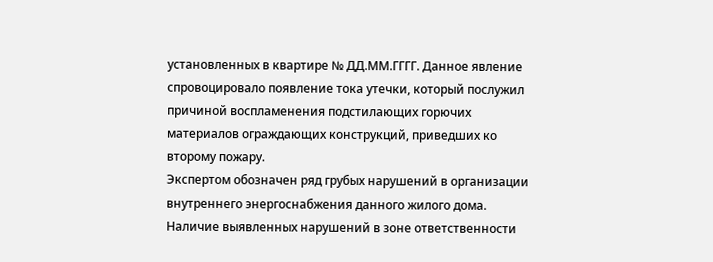установленных в квартире № ДД.ММ.ГГГГ. Данное явление спровоцировало появление тока утечки, который послужил причиной воспламенения подстилающих горючих материалов ограждающих конструкций, приведших ко второму пожару.
Экспертом обозначен ряд грубых нарушений в организации внутреннего энергоснабжения данного жилого дома. Наличие выявленных нарушений в зоне ответственности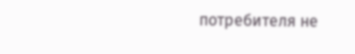потребителя не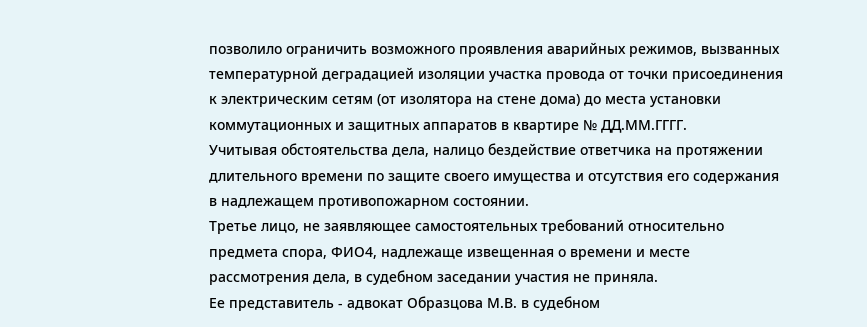позволило ограничить возможного проявления аварийных режимов, вызванных температурной деградацией изоляции участка провода от точки присоединения к электрическим сетям (от изолятора на стене дома) до места установки коммутационных и защитных аппаратов в квартире № ДД.ММ.ГГГГ.
Учитывая обстоятельства дела, налицо бездействие ответчика на протяжении длительного времени по защите своего имущества и отсутствия его содержания в надлежащем противопожарном состоянии.
Третье лицо, не заявляющее самостоятельных требований относительно предмета спора, ФИО4, надлежаще извещенная о времени и месте рассмотрения дела, в судебном заседании участия не приняла.
Ее представитель - адвокат Образцова М.В. в судебном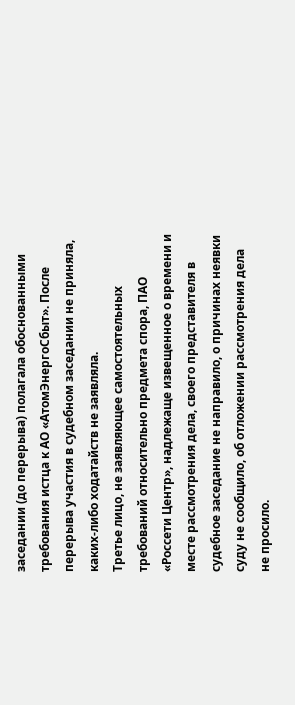заседании (до перерыва) полагала обоснованными требования истца к АО «АтомЭнергоСбыт». После перерыва участия в судебном заседании не приняла, каких-либо ходатайств не заявляла.
Третье лицо, не заявляющее самостоятельных требований относительно предмета спора, ПАО «Россети Центр», надлежаще извещенное о времени и месте рассмотрения дела, своего представителя в судебное заседание не направило, о причинах неявки суду не сообщило, об отложении рассмотрения дела не просило.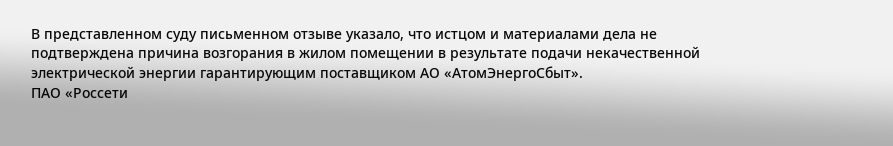В представленном суду письменном отзыве указало, что истцом и материалами дела не подтверждена причина возгорания в жилом помещении в результате подачи некачественной электрической энергии гарантирующим поставщиком АО «АтомЭнергоСбыт».
ПАО «Россети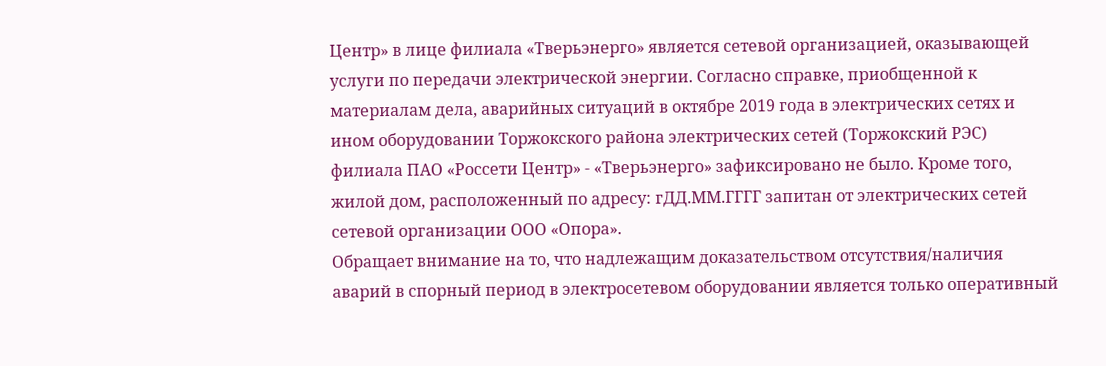Центр» в лице филиала «Тверьэнерго» является сетевой организацией, оказывающей услуги по передачи электрической энергии. Согласно справке, приобщенной к материалам дела, аварийных ситуаций в октябре 2019 года в электрических сетях и ином оборудовании Торжокского района электрических сетей (Торжокский РЭС) филиала ПАО «Россети Центр» - «Тверьэнерго» зафиксировано не было. Кроме того, жилой дом, расположенный по адресу: гДД.ММ.ГГГГ запитан от электрических сетей сетевой организации ООО «Опора».
Обращает внимание на то, что надлежащим доказательством отсутствия/наличия аварий в спорный период в электросетевом оборудовании является только оперативный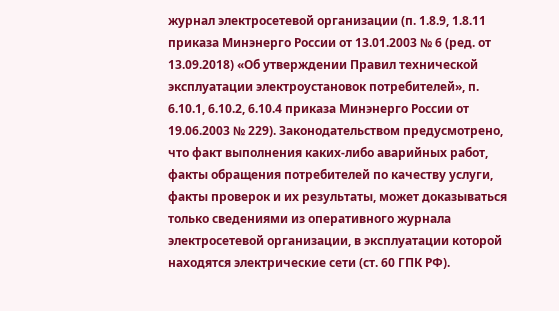журнал электросетевой организации (п. 1.8.9, 1.8.11 приказа Минэнерго России от 13.01.2003 № 6 (ред. от 13.09.2018) «Об утверждении Правил технической эксплуатации электроустановок потребителей», п. 6.10.1, 6.10.2, 6.10.4 приказа Минэнерго России от 19.06.2003 № 229). Законодательством предусмотрено, что факт выполнения каких-либо аварийных работ, факты обращения потребителей по качеству услуги, факты проверок и их результаты, может доказываться только сведениями из оперативного журнала электросетевой организации, в эксплуатации которой находятся электрические сети (ст. 60 ГПК РФ).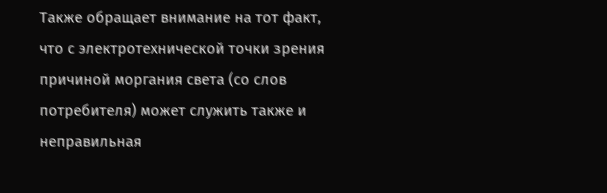Также обращает внимание на тот факт, что с электротехнической точки зрения причиной моргания света (со слов потребителя) может служить также и неправильная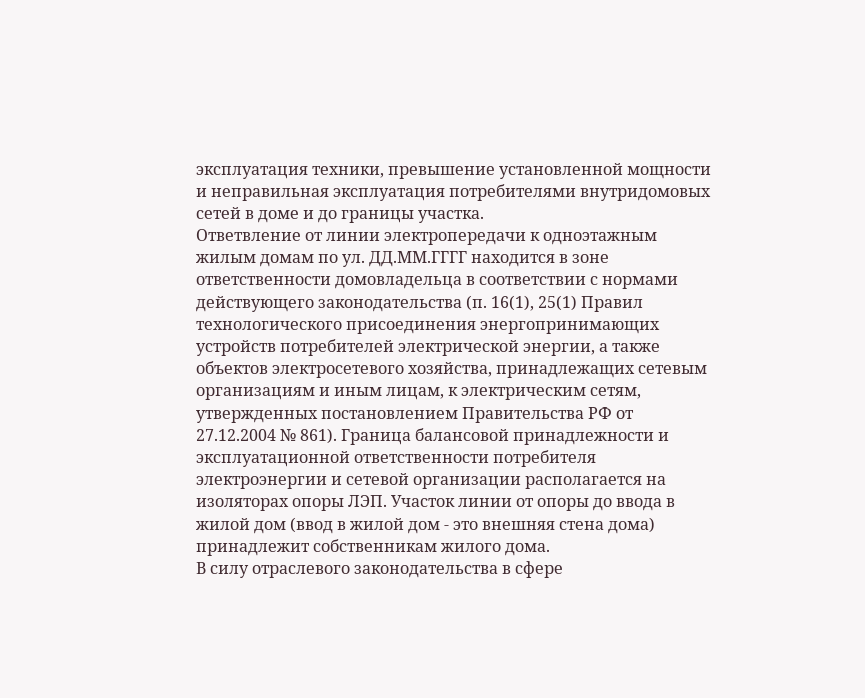эксплуатация техники, превышение установленной мощности и неправильная эксплуатация потребителями внутридомовых сетей в доме и до границы участка.
Ответвление от линии электропередачи к одноэтажным жилым домам по ул. ДД.ММ.ГГГГ находится в зоне ответственности домовладельца в соответствии с нормами действующего законодательства (п. 16(1), 25(1) Правил технологического присоединения энергопринимающих устройств потребителей электрической энергии, а также объектов электросетевого хозяйства, принадлежащих сетевым организациям и иным лицам, к электрическим сетям, утвержденных постановлением Правительства РФ от 27.12.2004 № 861). Граница балансовой принадлежности и эксплуатационной ответственности потребителя электроэнергии и сетевой организации располагается на изоляторах опоры ЛЭП. Участок линии от опоры до ввода в жилой дом (ввод в жилой дом - это внешняя стена дома) принадлежит собственникам жилого дома.
В силу отраслевого законодательства в сфере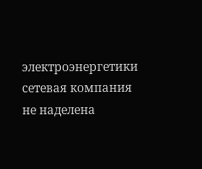электроэнергетики сетевая компания не наделена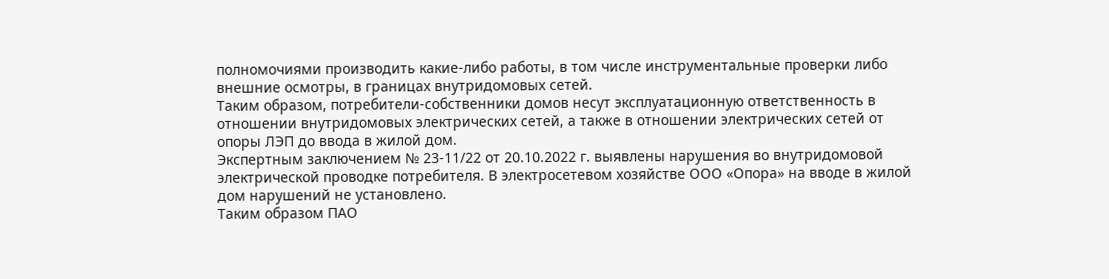полномочиями производить какие-либо работы, в том числе инструментальные проверки либо внешние осмотры, в границах внутридомовых сетей.
Таким образом, потребители-собственники домов несут эксплуатационную ответственность в отношении внутридомовых электрических сетей, а также в отношении электрических сетей от опоры ЛЭП до ввода в жилой дом.
Экспертным заключением № 23-11/22 от 20.10.2022 г. выявлены нарушения во внутридомовой электрической проводке потребителя. В электросетевом хозяйстве ООО «Опора» на вводе в жилой дом нарушений не установлено.
Таким образом ПАО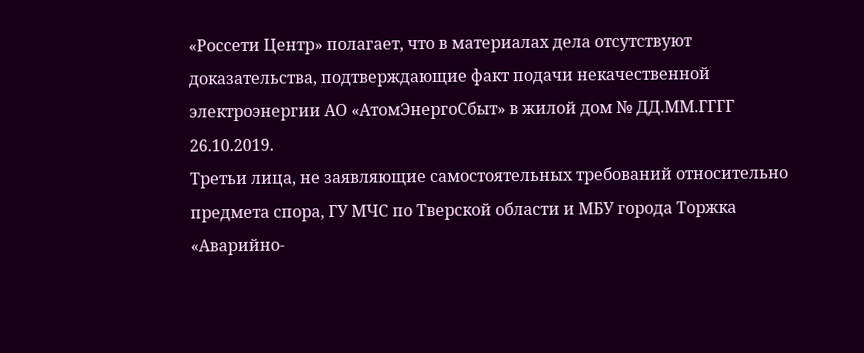«Россети Центр» полагает, что в материалах дела отсутствуют доказательства, подтверждающие факт подачи некачественной электроэнергии АО «АтомЭнергоСбыт» в жилой дом № ДД.ММ.ГГГГ 26.10.2019.
Третьи лица, не заявляющие самостоятельных требований относительно предмета спора, ГУ МЧС по Тверской области и МБУ города Торжка «Аварийно-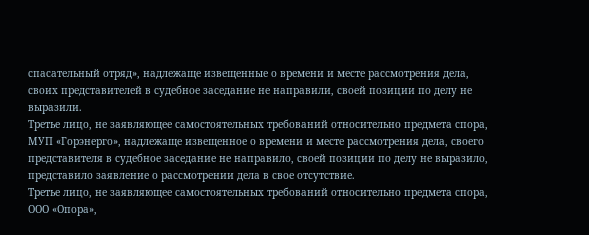спасательный отряд», надлежаще извещенные о времени и месте рассмотрения дела, своих представителей в судебное заседание не направили, своей позиции по делу не выразили.
Третье лицо, не заявляющее самостоятельных требований относительно предмета спора, МУП «Горэнерго», надлежаще извещенное о времени и месте рассмотрения дела, своего представителя в судебное заседание не направило, своей позиции по делу не выразило, представило заявление о рассмотрении дела в свое отсутствие.
Третье лицо, не заявляющее самостоятельных требований относительно предмета спора, ООО «Опора»,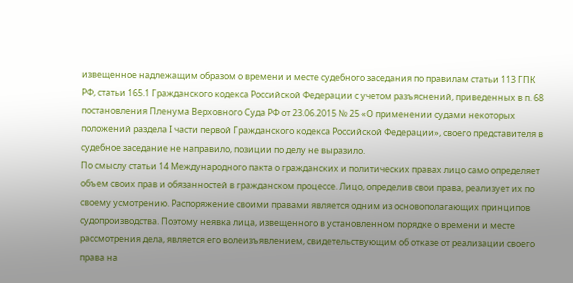извещенное надлежащим образом о времени и месте судебного заседания по правилам статьи 113 ГПК РФ, статьи 165.1 Гражданского кодекса Российской Федерации с учетом разъяснений, приведенных в п. 68 постановления Пленума Верховного Суда РФ от 23.06.2015 № 25 «О применении судами некоторых положений раздела I части первой Гражданского кодекса Российской Федерации», своего представителя в судебное заседание не направило, позиции по делу не выразило.
По смыслу статьи 14 Международного пакта о гражданских и политических правах лицо само определяет объем своих прав и обязанностей в гражданском процессе. Лицо, определив свои права, реализует их по своему усмотрению. Распоряжение своими правами является одним из основополагающих принципов судопроизводства. Поэтому неявка лица, извещенного в установленном порядке о времени и месте рассмотрения дела, является его волеизъявлением, свидетельствующим об отказе от реализации своего права на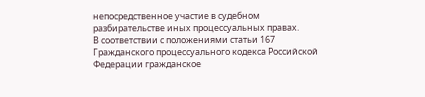непосредственное участие в судебном разбирательстве иных процессуальных правах.
В соответствии с положениями статьи 167 Гражданского процессуального кодекса Российской Федерации гражданское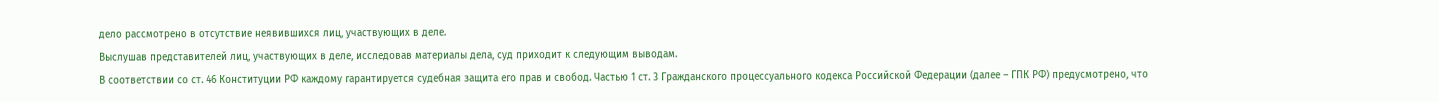дело рассмотрено в отсутствие неявившихся лиц, участвующих в деле.
Выслушав представителей лиц, участвующих в деле, исследовав материалы дела, суд приходит к следующим выводам.
В соответствии со ст. 46 Конституции РФ каждому гарантируется судебная защита его прав и свобод. Частью 1 ст. 3 Гражданского процессуального кодекса Российской Федерации (далее – ГПК РФ) предусмотрено, что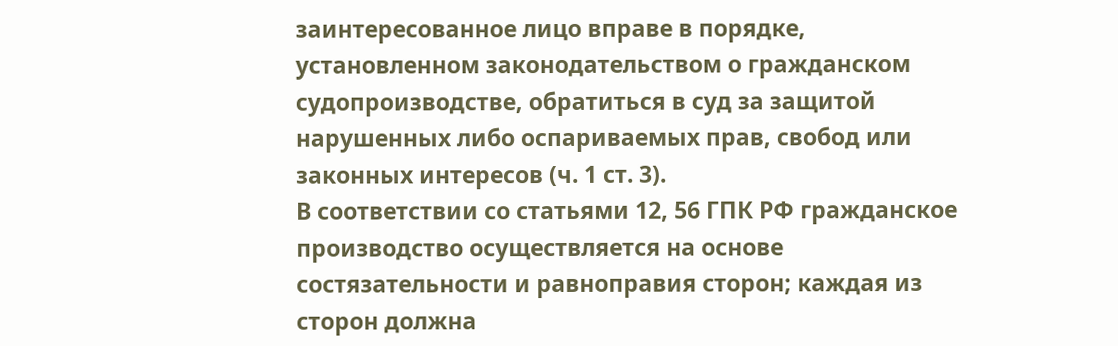заинтересованное лицо вправе в порядке, установленном законодательством о гражданском судопроизводстве, обратиться в суд за защитой нарушенных либо оспариваемых прав, свобод или законных интересов (ч. 1 ст. 3).
В соответствии со статьями 12, 56 ГПК РФ гражданское производство осуществляется на основе состязательности и равноправия сторон; каждая из сторон должна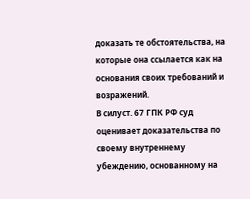доказать те обстоятельства, на которые она ссылается как на основания своих требований и возражений.
В силуст. 67 ГПК РФ суд оценивает доказательства по своему внутреннему убеждению, основанному на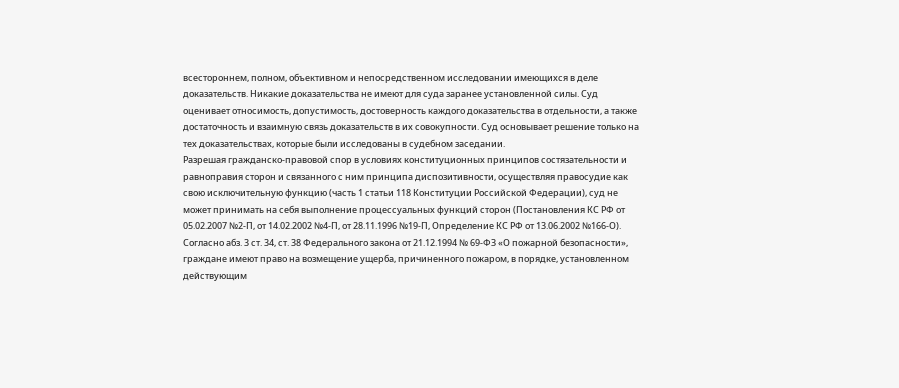всестороннем, полном, объективном и непосредственном исследовании имеющихся в деле доказательств. Никакие доказательства не имеют для суда заранее установленной силы. Суд оценивает относимость, допустимость, достоверность каждого доказательства в отдельности, а также достаточность и взаимную связь доказательств в их совокупности. Суд основывает решение только на тех доказательствах, которые были исследованы в судебном заседании.
Разрешая гражданско-правовой спор в условиях конституционных принципов состязательности и равноправия сторон и связанного с ним принципа диспозитивности, осуществляя правосудие как свою исключительную функцию (часть 1 статьи 118 Конституции Российской Федерации), суд не может принимать на себя выполнение процессуальных функций сторон (Постановления КС РФ от 05.02.2007 №2-П, от 14.02.2002 №4-П, от 28.11.1996 №19-П, Определение КС РФ от 13.06.2002 №166-О).
Согласно абз. 3 ст. 34, ст. 38 Федерального закона от 21.12.1994 № 69-ФЗ «О пожарной безопасности», граждане имеют право на возмещение ущерба, причиненного пожаром, в порядке, установленном действующим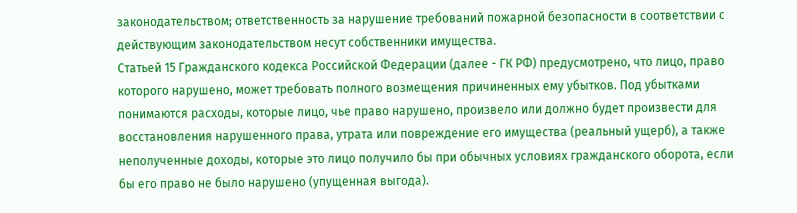законодательством; ответственность за нарушение требований пожарной безопасности в соответствии с действующим законодательством несут собственники имущества.
Статьей 15 Гражданского кодекса Российской Федерации (далее - ГК РФ) предусмотрено, что лицо, право которого нарушено, может требовать полного возмещения причиненных ему убытков. Под убытками понимаются расходы, которые лицо, чье право нарушено, произвело или должно будет произвести для восстановления нарушенного права, утрата или повреждение его имущества (реальный ущерб), а также неполученные доходы, которые это лицо получило бы при обычных условиях гражданского оборота, если бы его право не было нарушено (упущенная выгода).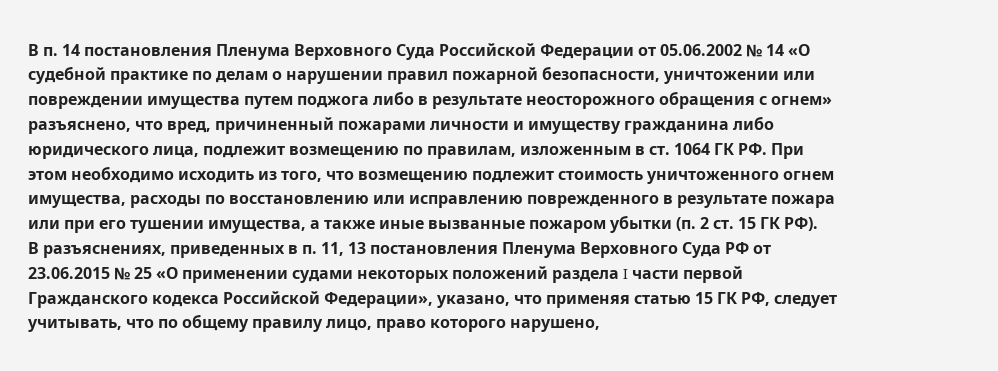В п. 14 постановления Пленума Верховного Суда Российской Федерации от 05.06.2002 № 14 «О судебной практике по делам о нарушении правил пожарной безопасности, уничтожении или повреждении имущества путем поджога либо в результате неосторожного обращения с огнем» разъяснено, что вред, причиненный пожарами личности и имуществу гражданина либо юридического лица, подлежит возмещению по правилам, изложенным в ст. 1064 ГК РФ. При этом необходимо исходить из того, что возмещению подлежит стоимость уничтоженного огнем имущества, расходы по восстановлению или исправлению поврежденного в результате пожара или при его тушении имущества, а также иные вызванные пожаром убытки (п. 2 ст. 15 ГК РФ).
В разъяснениях, приведенных в п. 11, 13 постановления Пленума Верховного Суда РФ от 23.06.2015 № 25 «О применении судами некоторых положений раздела I части первой Гражданского кодекса Российской Федерации», указано, что применяя статью 15 ГК РФ, следует учитывать, что по общему правилу лицо, право которого нарушено,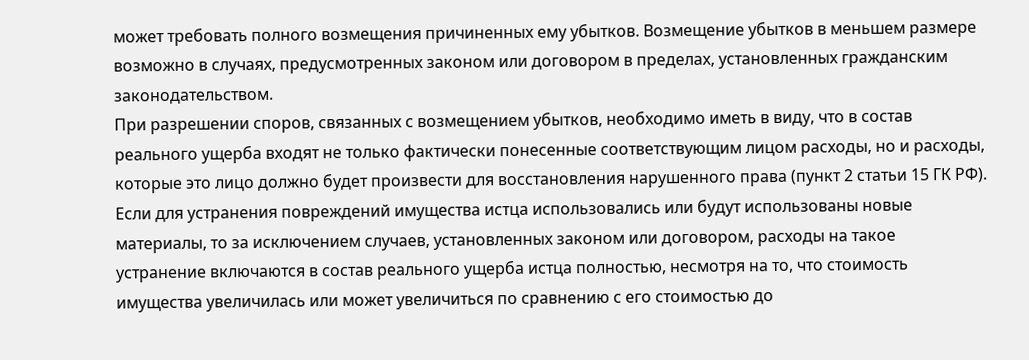может требовать полного возмещения причиненных ему убытков. Возмещение убытков в меньшем размере возможно в случаях, предусмотренных законом или договором в пределах, установленных гражданским законодательством.
При разрешении споров, связанных с возмещением убытков, необходимо иметь в виду, что в состав реального ущерба входят не только фактически понесенные соответствующим лицом расходы, но и расходы, которые это лицо должно будет произвести для восстановления нарушенного права (пункт 2 статьи 15 ГК РФ).
Если для устранения повреждений имущества истца использовались или будут использованы новые материалы, то за исключением случаев, установленных законом или договором, расходы на такое устранение включаются в состав реального ущерба истца полностью, несмотря на то, что стоимость имущества увеличилась или может увеличиться по сравнению с его стоимостью до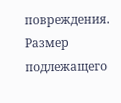повреждения. Размер подлежащего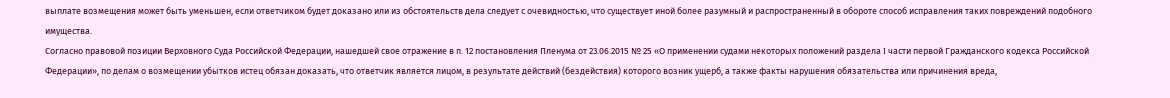выплате возмещения может быть уменьшен, если ответчиком будет доказано или из обстоятельств дела следует с очевидностью, что существует иной более разумный и распространенный в обороте способ исправления таких повреждений подобного имущества.
Согласно правовой позиции Верховного Суда Российской Федерации, нашедшей свое отражение в п. 12 постановления Пленума от 23.06.2015 № 25 «О применении судами некоторых положений раздела I части первой Гражданского кодекса Российской Федерации», по делам о возмещении убытков истец обязан доказать, что ответчик является лицом, в результате действий (бездействия) которого возник ущерб, а также факты нарушения обязательства или причинения вреда,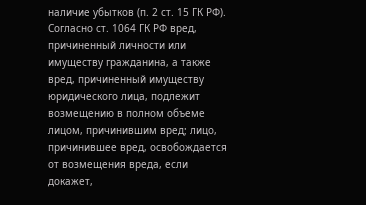наличие убытков (п. 2 ст. 15 ГК РФ).
Согласно ст. 1064 ГК РФ вред, причиненный личности или имуществу гражданина, а также вред, причиненный имуществу юридического лица, подлежит возмещению в полном объеме лицом, причинившим вред; лицо, причинившее вред, освобождается от возмещения вреда, если докажет,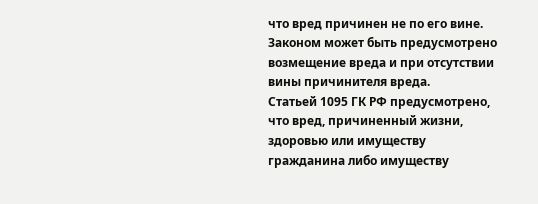что вред причинен не по его вине. Законом может быть предусмотрено возмещение вреда и при отсутствии вины причинителя вреда.
Статьей 1095 ГК РФ предусмотрено, что вред, причиненный жизни, здоровью или имуществу гражданина либо имуществу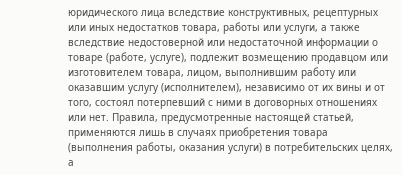юридического лица вследствие конструктивных, рецептурных или иных недостатков товара, работы или услуги, а также вследствие недостоверной или недостаточной информации о товаре (работе, услуге), подлежит возмещению продавцом или изготовителем товара, лицом, выполнившим работу или оказавшим услугу (исполнителем), независимо от их вины и от того, состоял потерпевший с ними в договорных отношениях или нет. Правила, предусмотренные настоящей статьей, применяются лишь в случаях приобретения товара (выполнения работы, оказания услуги) в потребительских целях, а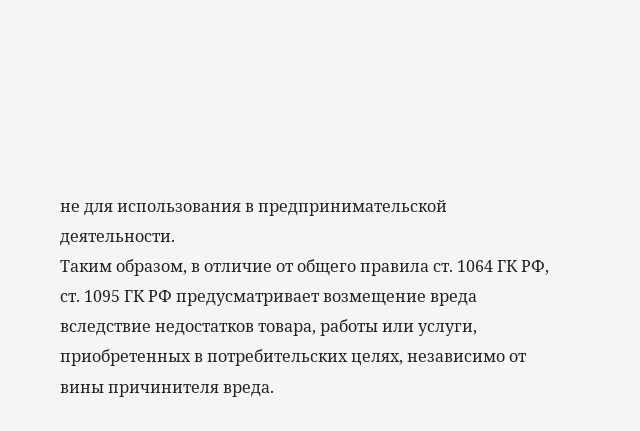не для использования в предпринимательской деятельности.
Таким образом, в отличие от общего правила ст. 1064 ГК РФ, ст. 1095 ГК РФ предусматривает возмещение вреда вследствие недостатков товара, работы или услуги, приобретенных в потребительских целях, независимо от вины причинителя вреда.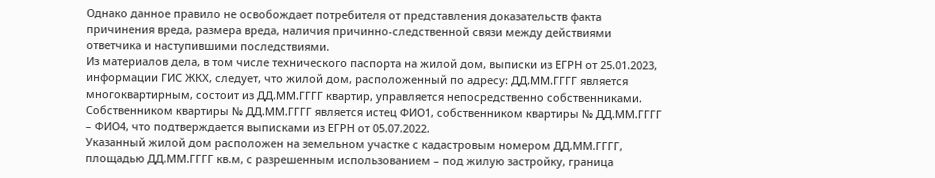Однако данное правило не освобождает потребителя от представления доказательств факта причинения вреда, размера вреда, наличия причинно-следственной связи между действиями ответчика и наступившими последствиями.
Из материалов дела, в том числе технического паспорта на жилой дом, выписки из ЕГРН от 25.01.2023, информации ГИС ЖКХ, следует, что жилой дом, расположенный по адресу: ДД.ММ.ГГГГ является многоквартирным, состоит из ДД.ММ.ГГГГ квартир, управляется непосредственно собственниками.
Собственником квартиры № ДД.ММ.ГГГГ является истец ФИО1, собственником квартиры № ДД.ММ.ГГГГ – ФИО4, что подтверждается выписками из ЕГРН от 05.07.2022.
Указанный жилой дом расположен на земельном участке с кадастровым номером ДД.ММ.ГГГГ, площадью ДД.ММ.ГГГГ кв.м, с разрешенным использованием – под жилую застройку, граница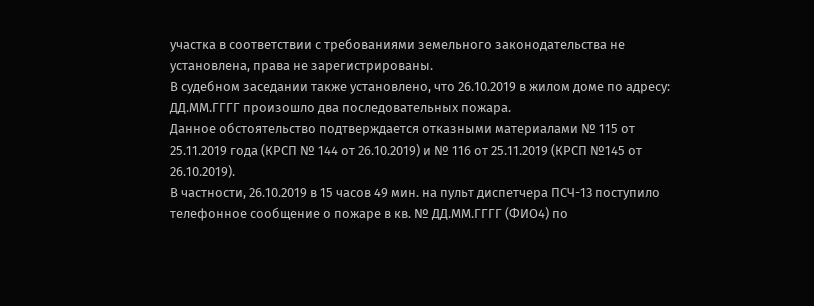участка в соответствии с требованиями земельного законодательства не установлена, права не зарегистрированы.
В судебном заседании также установлено, что 26.10.2019 в жилом доме по адресу: ДД.ММ.ГГГГ произошло два последовательных пожара.
Данное обстоятельство подтверждается отказными материалами № 115 от 25.11.2019 года (КРСП № 144 от 26.10.2019) и № 116 от 25.11.2019 (КРСП №145 от 26.10.2019).
В частности, 26.10.2019 в 15 часов 49 мин. на пульт диспетчера ПСЧ-13 поступило телефонное сообщение о пожаре в кв. № ДД.ММ.ГГГГ (ФИО4) по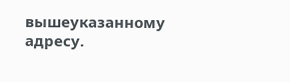вышеуказанному адресу.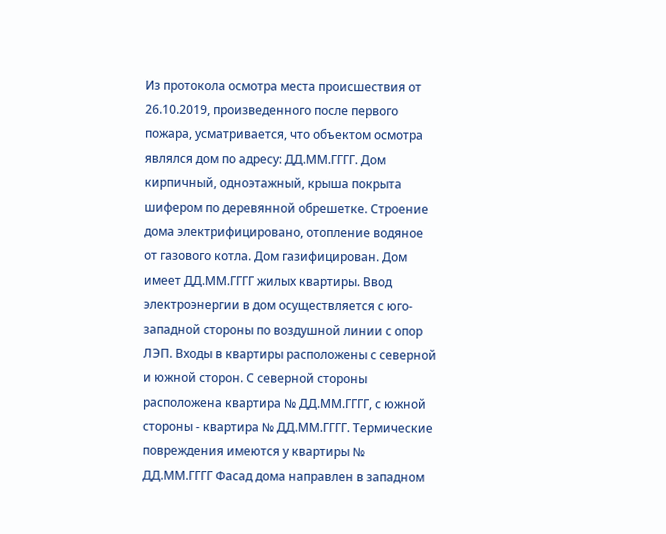Из протокола осмотра места происшествия от 26.10.2019, произведенного после первого пожара, усматривается, что объектом осмотра являлся дом по адресу: ДД.ММ.ГГГГ. Дом кирпичный, одноэтажный, крыша покрыта шифером по деревянной обрешетке. Строение дома электрифицировано, отопление водяное от газового котла. Дом газифицирован. Дом имеет ДД.ММ.ГГГГ жилых квартиры. Ввод электроэнергии в дом осуществляется с юго-западной стороны по воздушной линии с опор ЛЭП. Входы в квартиры расположены с северной и южной сторон. С северной стороны расположена квартира № ДД.ММ.ГГГГ, с южной стороны - квартира № ДД.ММ.ГГГГ. Термические повреждения имеются у квартиры № ДД.ММ.ГГГГ Фасад дома направлен в западном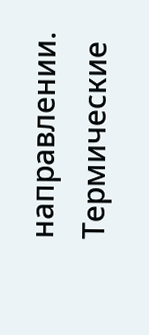направлении. Термические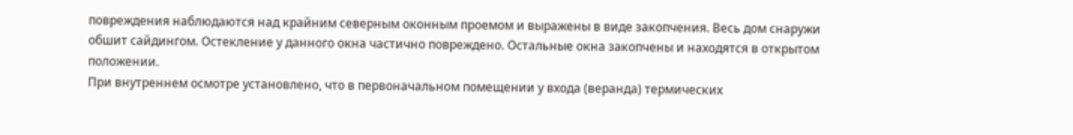повреждения наблюдаются над крайним северным оконным проемом и выражены в виде закопчения. Весь дом снаружи обшит сайдингом. Остекление у данного окна частично повреждено. Остальные окна закопчены и находятся в открытом положении.
При внутреннем осмотре установлено, что в первоначальном помещении у входа (веранда) термических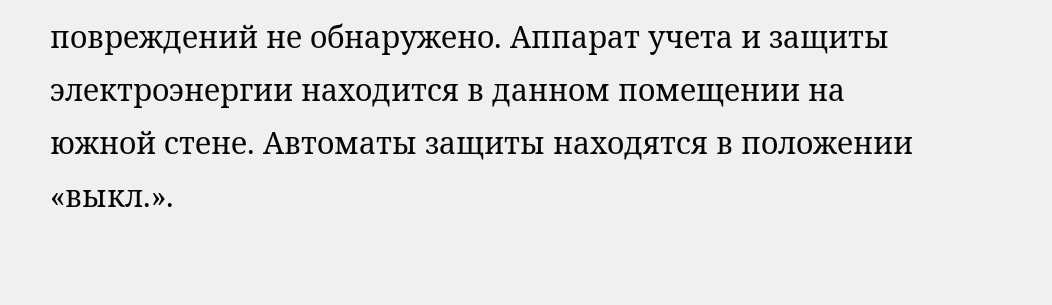повреждений не обнаружено. Аппарат учета и защиты электроэнергии находится в данном помещении на южной стене. Автоматы защиты находятся в положении «выкл.».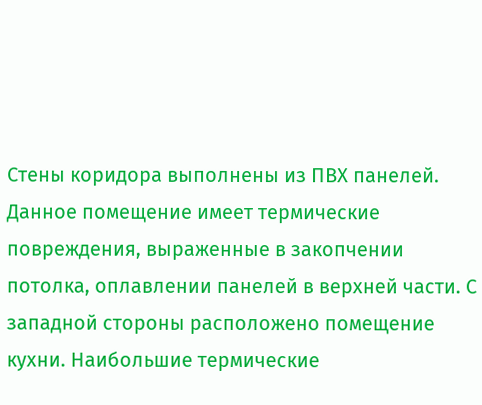Стены коридора выполнены из ПВХ панелей. Данное помещение имеет термические повреждения, выраженные в закопчении потолка, оплавлении панелей в верхней части. С западной стороны расположено помещение кухни. Наибольшие термические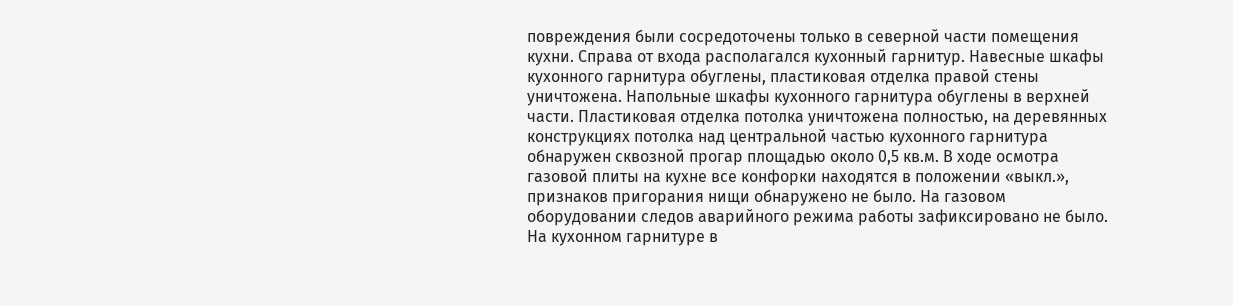повреждения были сосредоточены только в северной части помещения кухни. Справа от входа располагался кухонный гарнитур. Навесные шкафы кухонного гарнитура обуглены, пластиковая отделка правой стены уничтожена. Напольные шкафы кухонного гарнитура обуглены в верхней части. Пластиковая отделка потолка уничтожена полностью, на деревянных конструкциях потолка над центральной частью кухонного гарнитура обнаружен сквозной прогар площадью около 0,5 кв.м. В ходе осмотра газовой плиты на кухне все конфорки находятся в положении «выкл.», признаков пригорания нищи обнаружено не было. На газовом оборудовании следов аварийного режима работы зафиксировано не было. На кухонном гарнитуре в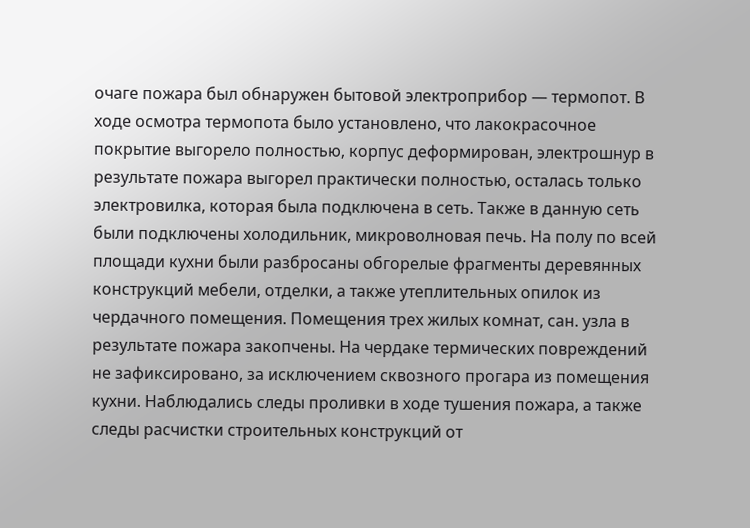очаге пожара был обнаружен бытовой электроприбор — термопот. В ходе осмотра термопота было установлено, что лакокрасочное покрытие выгорело полностью, корпус деформирован, электрошнур в результате пожара выгорел практически полностью, осталась только электровилка, которая была подключена в сеть. Также в данную сеть были подключены холодильник, микроволновая печь. На полу по всей площади кухни были разбросаны обгорелые фрагменты деревянных конструкций мебели, отделки, а также утеплительных опилок из чердачного помещения. Помещения трех жилых комнат, сан. узла в результате пожара закопчены. На чердаке термических повреждений не зафиксировано, за исключением сквозного прогара из помещения кухни. Наблюдались следы проливки в ходе тушения пожара, а также следы расчистки строительных конструкций от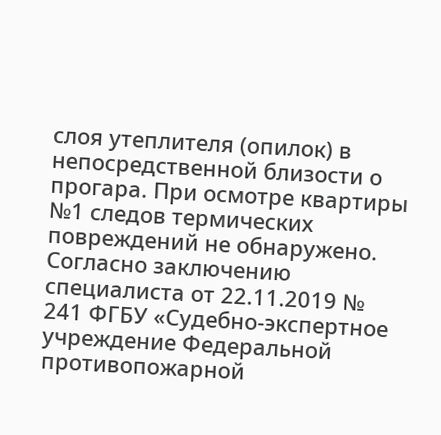слоя утеплителя (опилок) в непосредственной близости о прогара. При осмотре квартиры №1 следов термических повреждений не обнаружено.
Согласно заключению специалиста от 22.11.2019 № 241 ФГБУ «Судебно-экспертное учреждение Федеральной противопожарной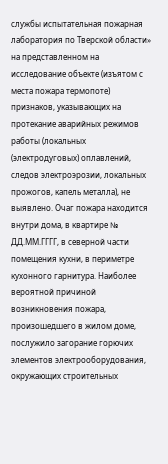службы испытательная пожарная лаборатория по Тверской области» на представленном на исследование объекте (изъятом с места пожара термопоте) признаков, указывающих на протекание аварийных режимов работы (локальных (электродуговых) оплавлений, следов электроэрозии, локальных прожогов, капель металла), не выявлено. Очаг пожара находится внутри дома, в квартире № ДД.ММ.ГГГГ, в северной части помещения кухни, в периметре кухонного гарнитура. Наиболее вероятной причиной возникновения пожара, произошедшего в жилом доме, послужило загорание горючих элементов электрооборудования, окружающих строительных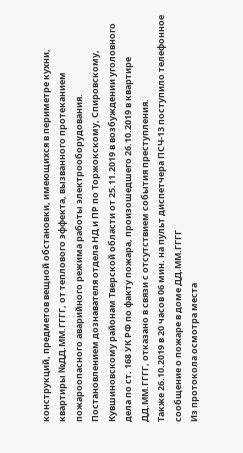конструкций, предметов вещной обстановки, имеющихся в периметре кухни, квартиры №ДД.ММ.ГГГГ, от теплового эффекта, вызванного протеканием пожароопасного аварийного режима работы электрооборудования.
Постановлением дознавателя отдела НД и ПР по Торжокскому, Спировскому, Кувшиновскому районам Тверской области от 25.11.2019 в возбуждении уголовного дела по ст. 168 УК РФ по факту пожара, произошедшего 26.10.2019 в квартире ДД.ММ.ГГГГ, отказано в связи с отсутствием события преступления.
Также 26.10.2019 в 20 часов 06 мин. на пульт диспетчера ПСЧ-13 поступило телефонное сообщение о пожаре в доме ДД.ММ.ГГГГ
Из протокола осмотра места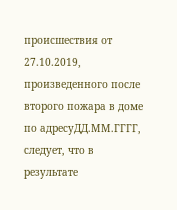происшествия от 27.10.2019, произведенного после второго пожара в доме по адресуДД.ММ.ГГГГ, следует, что в результате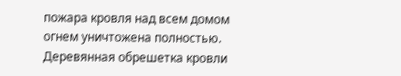пожара кровля над всем домом огнем уничтожена полностью. Деревянная обрешетка кровли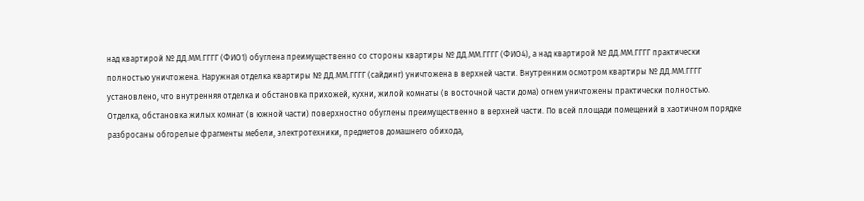над квартирой № ДД.ММ.ГГГГ (ФИО1) обуглена преимущественно со стороны квартиры № ДД.ММ.ГГГГ (ФИО4), а над квартирой № ДД.ММ.ГГГГ практически полностью уничтожена. Наружная отделка квартиры № ДД.ММ.ГГГГ (сайдинг) уничтожена в верхней части. Внутренним осмотром квартиры № ДД.ММ.ГГГГ установлено, что внутренняя отделка и обстановка прихожей, кухни, жилой комнаты (в восточной части дома) огнем уничтожены практически полностью. Отделка, обстановка жилых комнат (в южной части) поверхностно обуглены преимущественно в верхней части. По всей площади помещений в хаотичном порядке разбросаны обгорелые фрагменты мебели, электротехники, предметов домашнего обихода,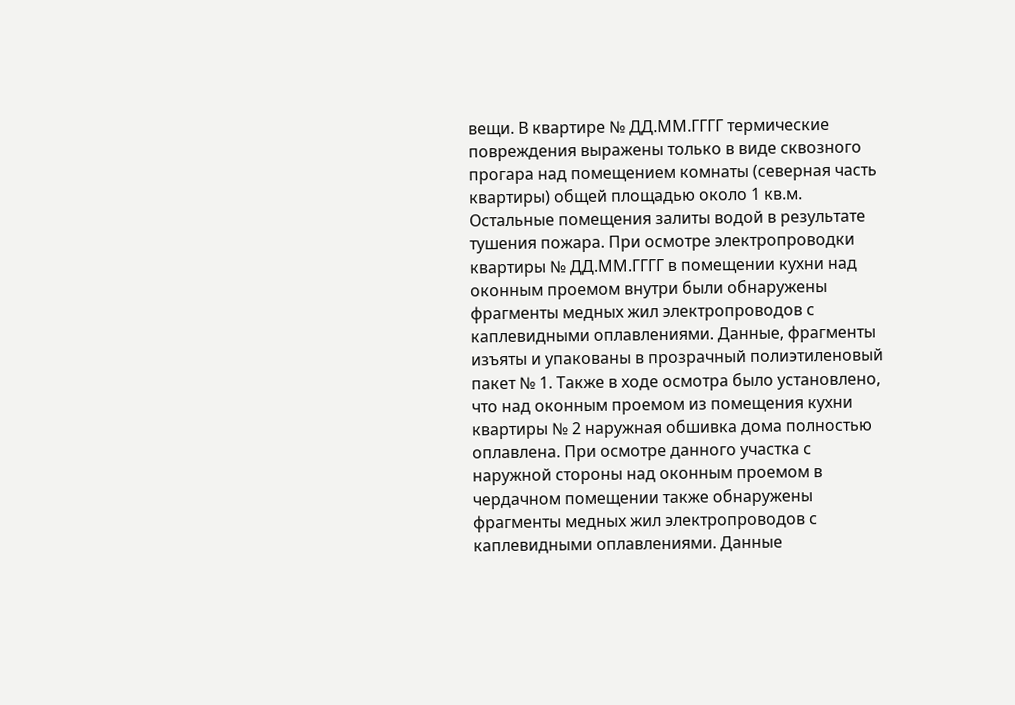вещи. В квартире № ДД.ММ.ГГГГ термические повреждения выражены только в виде сквозного прогара над помещением комнаты (северная часть квартиры) общей площадью около 1 кв.м. Остальные помещения залиты водой в результате тушения пожара. При осмотре электропроводки квартиры № ДД.ММ.ГГГГ в помещении кухни над оконным проемом внутри были обнаружены фрагменты медных жил электропроводов с каплевидными оплавлениями. Данные, фрагменты изъяты и упакованы в прозрачный полиэтиленовый пакет № 1. Также в ходе осмотра было установлено, что над оконным проемом из помещения кухни квартиры № 2 наружная обшивка дома полностью оплавлена. При осмотре данного участка с наружной стороны над оконным проемом в чердачном помещении также обнаружены фрагменты медных жил электропроводов с каплевидными оплавлениями. Данные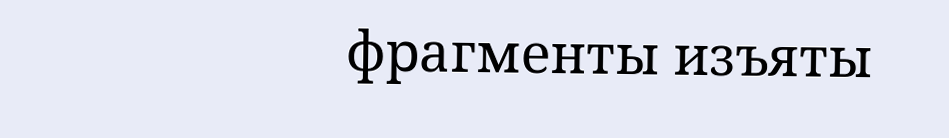фрагменты изъяты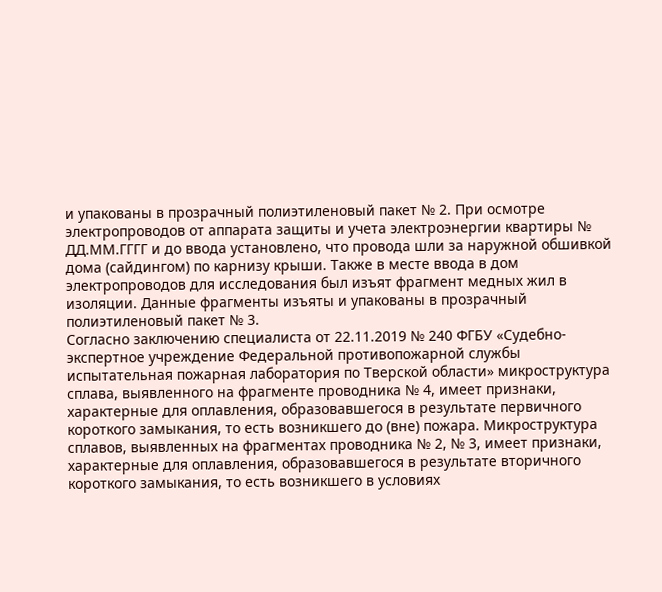и упакованы в прозрачный полиэтиленовый пакет № 2. При осмотре электропроводов от аппарата защиты и учета электроэнергии квартиры № ДД.ММ.ГГГГ и до ввода установлено, что провода шли за наружной обшивкой дома (сайдингом) по карнизу крыши. Также в месте ввода в дом электропроводов для исследования был изъят фрагмент медных жил в изоляции. Данные фрагменты изъяты и упакованы в прозрачный полиэтиленовый пакет № 3.
Согласно заключению специалиста от 22.11.2019 № 240 ФГБУ «Судебно-экспертное учреждение Федеральной противопожарной службы испытательная пожарная лаборатория по Тверской области» микроструктура сплава, выявленного на фрагменте проводника № 4, имеет признаки, характерные для оплавления, образовавшегося в результате первичного короткого замыкания, то есть возникшего до (вне) пожара. Микроструктура сплавов, выявленных на фрагментах проводника № 2, № 3, имеет признаки, характерные для оплавления, образовавшегося в результате вторичного короткого замыкания, то есть возникшего в условиях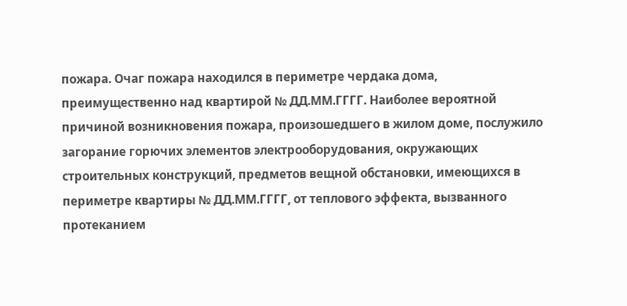пожара. Очаг пожара находился в периметре чердака дома, преимущественно над квартирой № ДД.ММ.ГГГГ. Наиболее вероятной причиной возникновения пожара, произошедшего в жилом доме, послужило загорание горючих элементов электрооборудования, окружающих строительных конструкций, предметов вещной обстановки, имеющихся в периметре квартиры № ДД.ММ.ГГГГ, от теплового эффекта, вызванного протеканием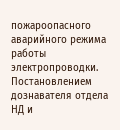пожароопасного аварийного режима работы электропроводки.
Постановлением дознавателя отдела НД и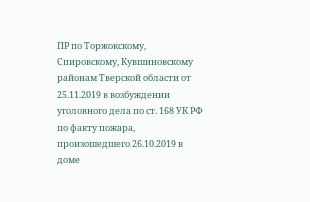ПР по Торжокскому, Спировскому, Кувшиновскому районам Тверской области от 25.11.2019 в возбуждении уголовного дела по ст. 168 УК РФ по факту пожара, произошедшего 26.10.2019 в доме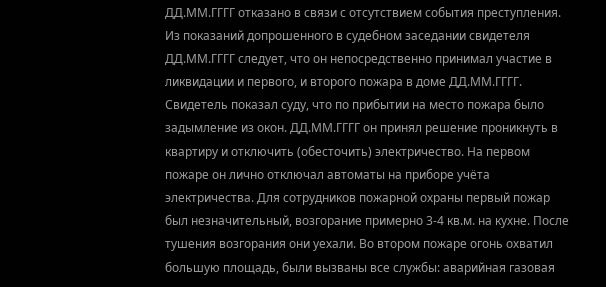ДД.ММ.ГГГГ отказано в связи с отсутствием события преступления.
Из показаний допрошенного в судебном заседании свидетеля ДД.ММ.ГГГГ следует, что он непосредственно принимал участие в ликвидации и первого, и второго пожара в доме ДД.ММ.ГГГГ. Свидетель показал суду, что по прибытии на место пожара было задымление из окон. ДД.ММ.ГГГГ он принял решение проникнуть в квартиру и отключить (обесточить) электричество. На первом пожаре он лично отключал автоматы на приборе учёта электричества. Для сотрудников пожарной охраны первый пожар был незначительный, возгорание примерно 3-4 кв.м. на кухне. После тушения возгорания они уехали. Во втором пожаре огонь охватил большую площадь, были вызваны все службы: аварийная газовая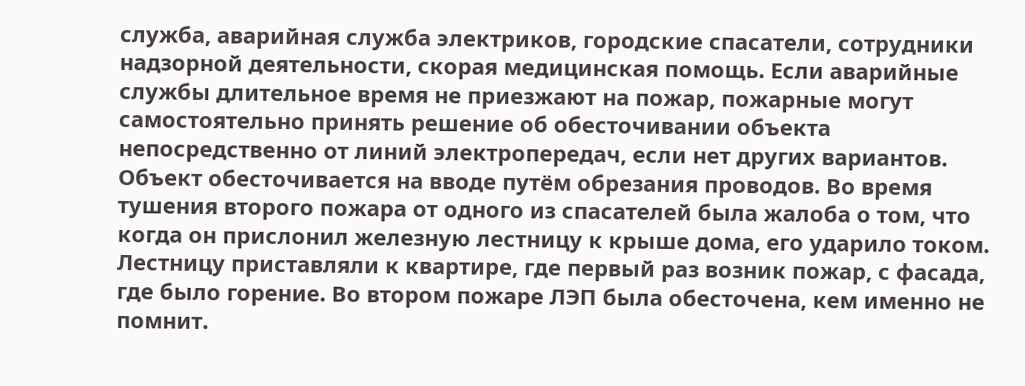служба, аварийная служба электриков, городские спасатели, сотрудники надзорной деятельности, скорая медицинская помощь. Если аварийные службы длительное время не приезжают на пожар, пожарные могут самостоятельно принять решение об обесточивании объекта непосредственно от линий электропередач, если нет других вариантов. Объект обесточивается на вводе путём обрезания проводов. Во время тушения второго пожара от одного из спасателей была жалоба о том, что когда он прислонил железную лестницу к крыше дома, его ударило током. Лестницу приставляли к квартире, где первый раз возник пожар, с фасада, где было горение. Во втором пожаре ЛЭП была обесточена, кем именно не помнит.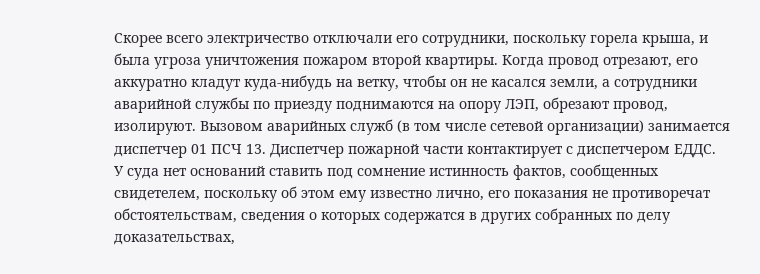Скорее всего электричество отключали его сотрудники, поскольку горела крыша, и была угроза уничтожения пожаром второй квартиры. Когда провод отрезают, его аккуратно кладут куда-нибудь на ветку, чтобы он не касался земли, а сотрудники аварийной службы по приезду поднимаются на опору ЛЭП, обрезают провод, изолируют. Вызовом аварийных служб (в том числе сетевой организации) занимается диспетчер 01 ПСЧ 13. Диспетчер пожарной части контактирует с диспетчером ЕДДС.
У суда нет оснований ставить под сомнение истинность фактов, сообщенных свидетелем, поскольку об этом ему известно лично, его показания не противоречат обстоятельствам, сведения о которых содержатся в других собранных по делу доказательствах,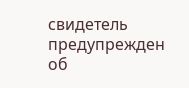свидетель предупрежден об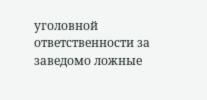уголовной ответственности за заведомо ложные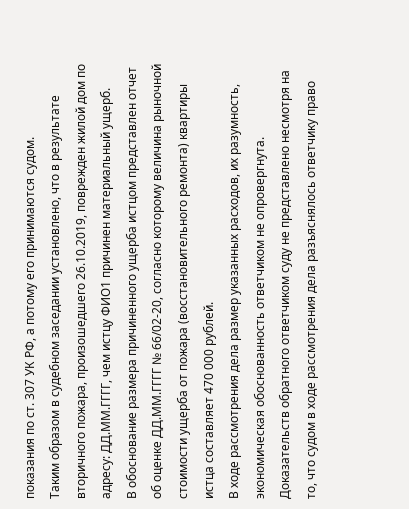показания по ст. 307 УК РФ, а потому его принимаются судом.
Таким образом в судебном заседании установлено, что в результате вторичного пожара, произошедшего 26.10.2019, поврежден жилой дом по адресу: ДД.ММ.ГГГГ, чем истцу ФИО1 причинен материальный ущерб.
В обоснование размера причиненного ущерба истцом представлен отчет об оценке ДД.ММ.ГГГГ № 66/02-20, согласно которому величина рыночной стоимости ущерба от пожара (восстановительного ремонта) квартиры истца составляет 470 000 рублей.
В ходе рассмотрения дела размер указанных расходов, их разумность, экономическая обоснованность ответчиком не опровергнута. Доказательств обратного ответчиком суду не представлено несмотря на то, что судом в ходе рассмотрения дела разъяснялось ответчику право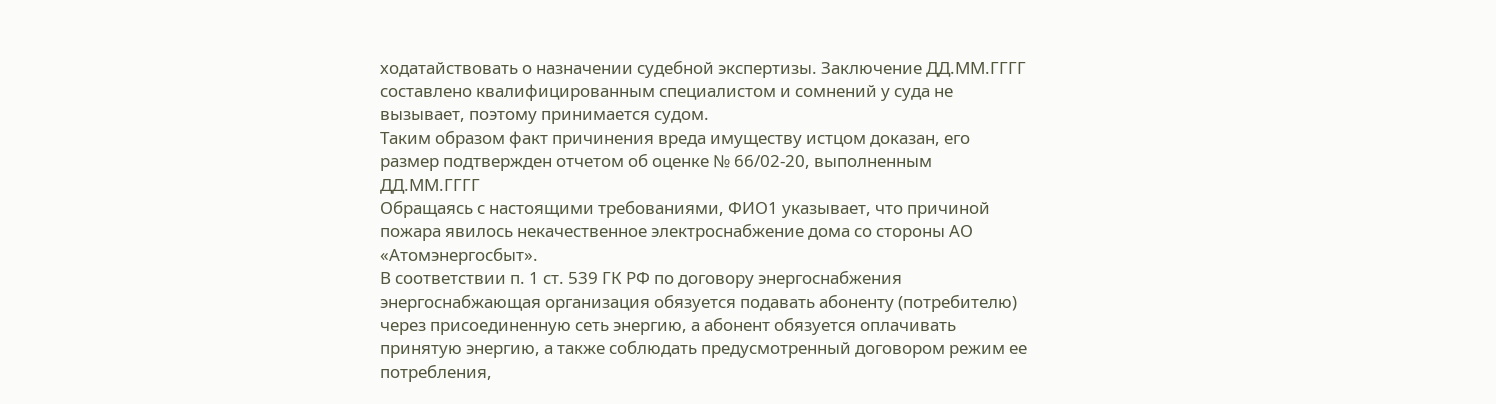ходатайствовать о назначении судебной экспертизы. Заключение ДД.ММ.ГГГГ составлено квалифицированным специалистом и сомнений у суда не вызывает, поэтому принимается судом.
Таким образом факт причинения вреда имуществу истцом доказан, его размер подтвержден отчетом об оценке № 66/02-20, выполненным ДД.ММ.ГГГГ
Обращаясь с настоящими требованиями, ФИО1 указывает, что причиной пожара явилось некачественное электроснабжение дома со стороны АО «Атомэнергосбыт».
В соответствии п. 1 ст. 539 ГК РФ по договору энергоснабжения энергоснабжающая организация обязуется подавать абоненту (потребителю) через присоединенную сеть энергию, а абонент обязуется оплачивать принятую энергию, а также соблюдать предусмотренный договором режим ее потребления,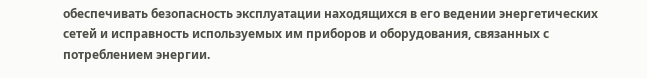обеспечивать безопасность эксплуатации находящихся в его ведении энергетических сетей и исправность используемых им приборов и оборудования, связанных с потреблением энергии.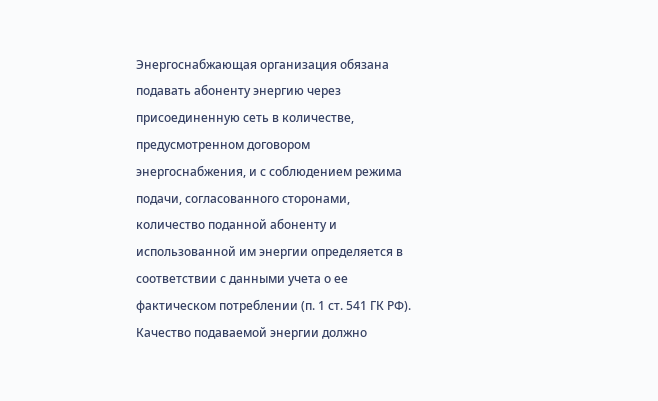Энергоснабжающая организация обязана подавать абоненту энергию через присоединенную сеть в количестве, предусмотренном договором энергоснабжения, и с соблюдением режима подачи, согласованного сторонами, количество поданной абоненту и использованной им энергии определяется в соответствии с данными учета о ее фактическом потреблении (п. 1 ст. 541 ГК РФ).
Качество подаваемой энергии должно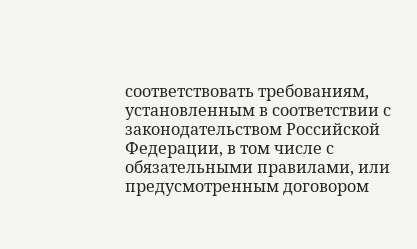соответствовать требованиям, установленным в соответствии с законодательством Российской Федерации, в том числе с обязательными правилами, или предусмотренным договором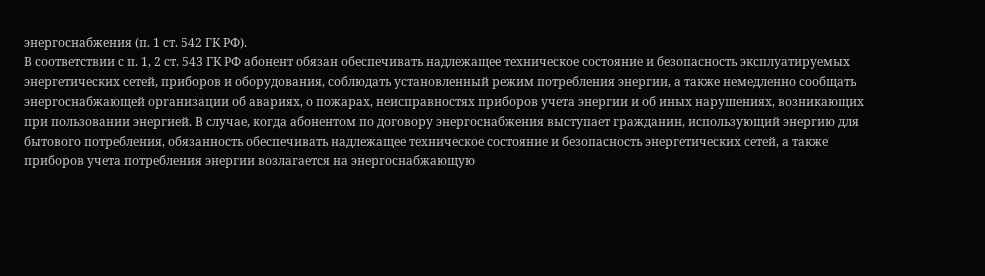энергоснабжения (п. 1 ст. 542 ГК РФ).
В соответствии с п. 1, 2 ст. 543 ГК РФ абонент обязан обеспечивать надлежащее техническое состояние и безопасность эксплуатируемых энергетических сетей, приборов и оборудования, соблюдать установленный режим потребления энергии, а также немедленно сообщать энергоснабжающей организации об авариях, о пожарах, неисправностях приборов учета энергии и об иных нарушениях, возникающих при пользовании энергией. В случае, когда абонентом по договору энергоснабжения выступает гражданин, использующий энергию для бытового потребления, обязанность обеспечивать надлежащее техническое состояние и безопасность энергетических сетей, а также приборов учета потребления энергии возлагается на энергоснабжающую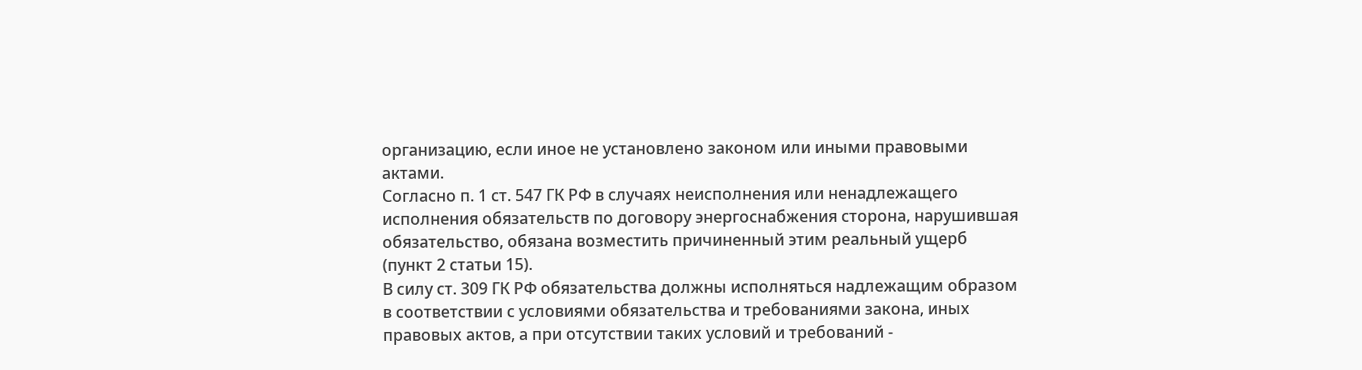организацию, если иное не установлено законом или иными правовыми актами.
Согласно п. 1 ст. 547 ГК РФ в случаях неисполнения или ненадлежащего исполнения обязательств по договору энергоснабжения сторона, нарушившая обязательство, обязана возместить причиненный этим реальный ущерб (пункт 2 статьи 15).
В силу ст. 309 ГК РФ обязательства должны исполняться надлежащим образом в соответствии с условиями обязательства и требованиями закона, иных правовых актов, а при отсутствии таких условий и требований -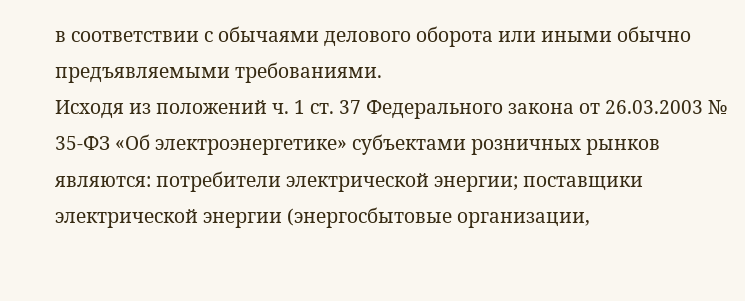в соответствии с обычаями делового оборота или иными обычно предъявляемыми требованиями.
Исходя из положений ч. 1 ст. 37 Федерального закона от 26.03.2003 № 35-ФЗ «Об электроэнергетике» субъектами розничных рынков являются: потребители электрической энергии; поставщики электрической энергии (энергосбытовые организации,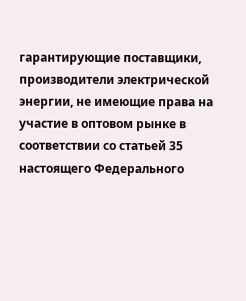гарантирующие поставщики, производители электрической энергии, не имеющие права на участие в оптовом рынке в соответствии со статьей 35 настоящего Федерального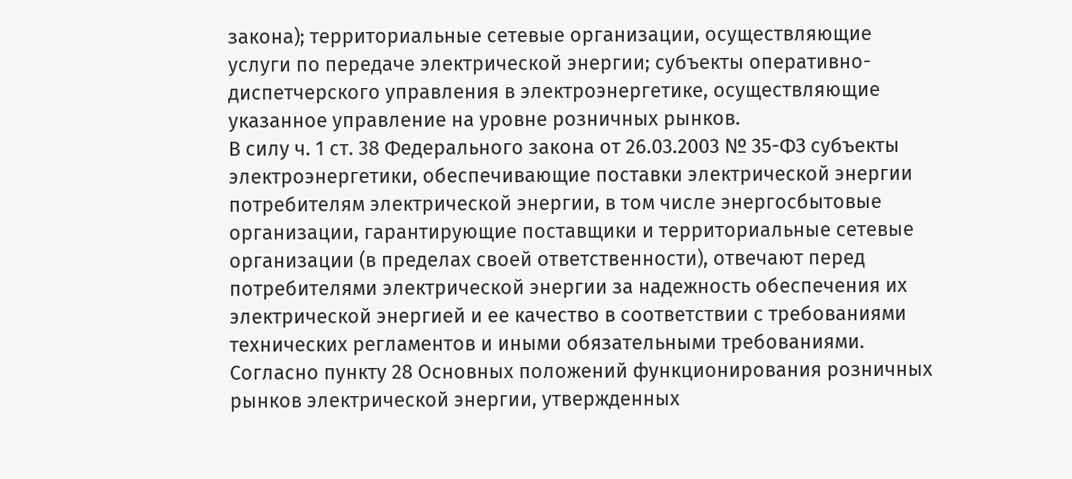закона); территориальные сетевые организации, осуществляющие услуги по передаче электрической энергии; субъекты оперативно-диспетчерского управления в электроэнергетике, осуществляющие указанное управление на уровне розничных рынков.
В силу ч. 1 ст. 38 Федерального закона от 26.03.2003 № 35-ФЗ субъекты электроэнергетики, обеспечивающие поставки электрической энергии потребителям электрической энергии, в том числе энергосбытовые организации, гарантирующие поставщики и территориальные сетевые организации (в пределах своей ответственности), отвечают перед потребителями электрической энергии за надежность обеспечения их электрической энергией и ее качество в соответствии с требованиями технических регламентов и иными обязательными требованиями.
Согласно пункту 28 Основных положений функционирования розничных рынков электрической энергии, утвержденных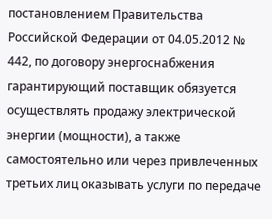постановлением Правительства Российской Федерации от 04.05.2012 № 442, по договору энергоснабжения гарантирующий поставщик обязуется осуществлять продажу электрической энергии (мощности), а также самостоятельно или через привлеченных третьих лиц оказывать услуги по передаче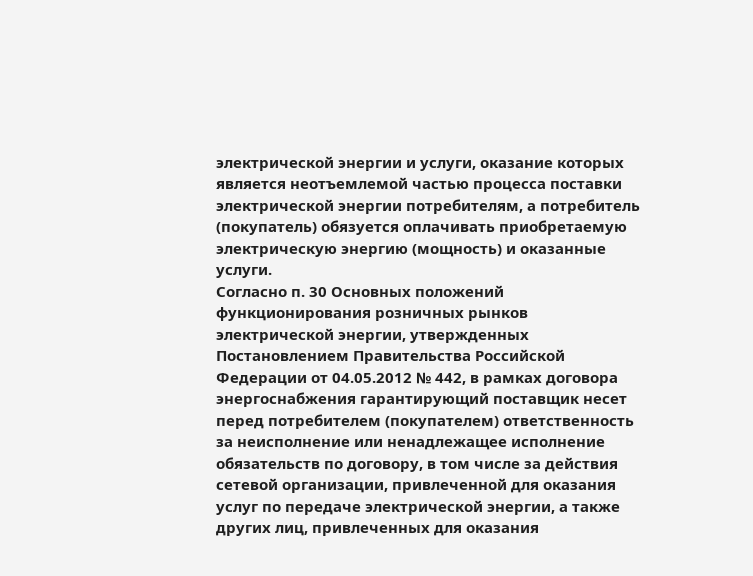электрической энергии и услуги, оказание которых является неотъемлемой частью процесса поставки электрической энергии потребителям, а потребитель (покупатель) обязуется оплачивать приобретаемую электрическую энергию (мощность) и оказанные услуги.
Согласно п. 30 Основных положений функционирования розничных рынков электрической энергии, утвержденных Постановлением Правительства Российской Федерации от 04.05.2012 № 442, в рамках договора энергоснабжения гарантирующий поставщик несет перед потребителем (покупателем) ответственность за неисполнение или ненадлежащее исполнение обязательств по договору, в том числе за действия сетевой организации, привлеченной для оказания услуг по передаче электрической энергии, а также других лиц, привлеченных для оказания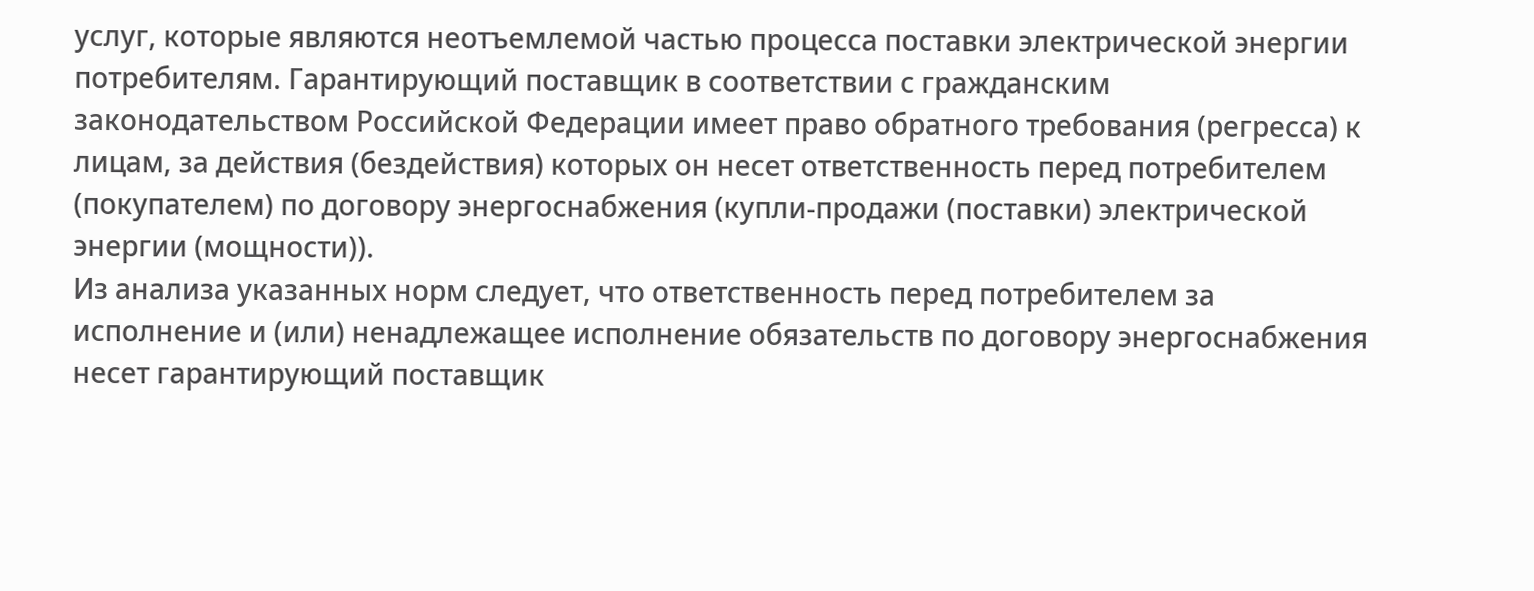услуг, которые являются неотъемлемой частью процесса поставки электрической энергии потребителям. Гарантирующий поставщик в соответствии с гражданским законодательством Российской Федерации имеет право обратного требования (регресса) к лицам, за действия (бездействия) которых он несет ответственность перед потребителем (покупателем) по договору энергоснабжения (купли-продажи (поставки) электрической энергии (мощности)).
Из анализа указанных норм следует, что ответственность перед потребителем за исполнение и (или) ненадлежащее исполнение обязательств по договору энергоснабжения несет гарантирующий поставщик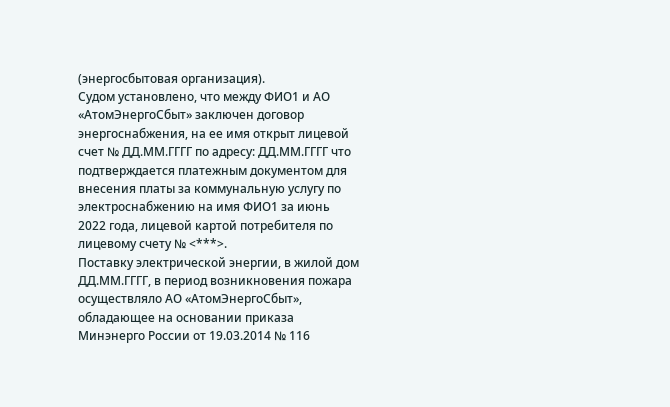(энергосбытовая организация).
Судом установлено, что между ФИО1 и АО «АтомЭнергоСбыт» заключен договор энергоснабжения, на ее имя открыт лицевой счет № ДД.ММ.ГГГГ по адресу: ДД.ММ.ГГГГ что подтверждается платежным документом для внесения платы за коммунальную услугу по электроснабжению на имя ФИО1 за июнь 2022 года, лицевой картой потребителя по лицевому счету № <***>.
Поставку электрической энергии, в жилой дом ДД.ММ.ГГГГ, в период возникновения пожара осуществляло АО «АтомЭнергоСбыт», обладающее на основании приказа Минэнерго России от 19.03.2014 № 116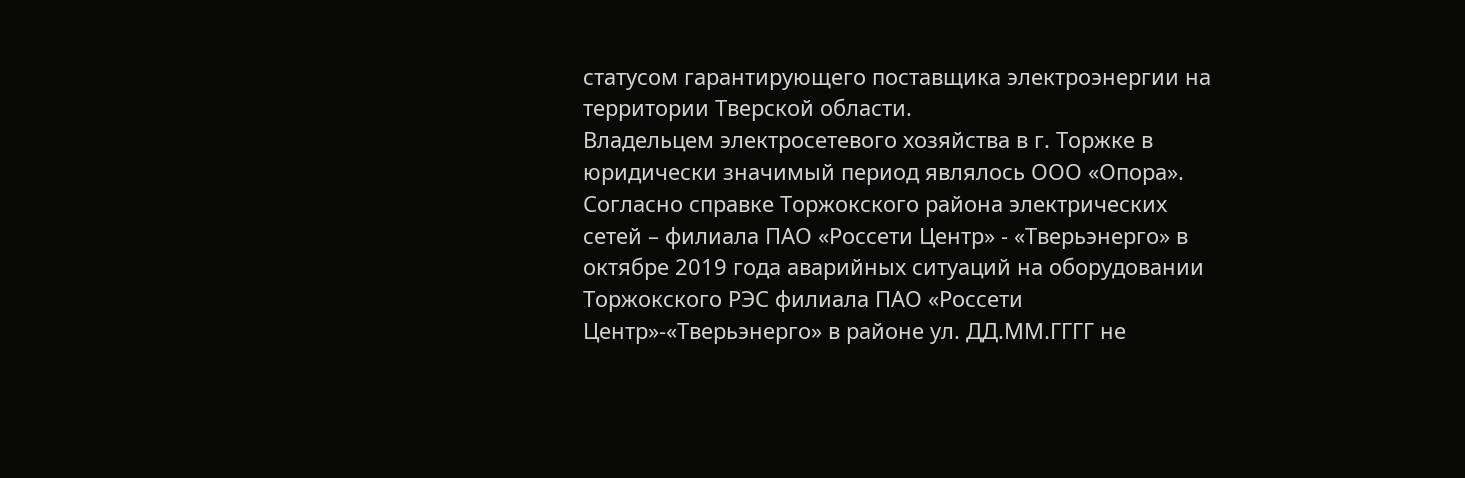статусом гарантирующего поставщика электроэнергии на территории Тверской области.
Владельцем электросетевого хозяйства в г. Торжке в юридически значимый период являлось ООО «Опора».
Согласно справке Торжокского района электрических сетей – филиала ПАО «Россети Центр» - «Тверьэнерго» в октябре 2019 года аварийных ситуаций на оборудовании Торжокского РЭС филиала ПАО «Россети Центр»-«Тверьэнерго» в районе ул. ДД.ММ.ГГГГ не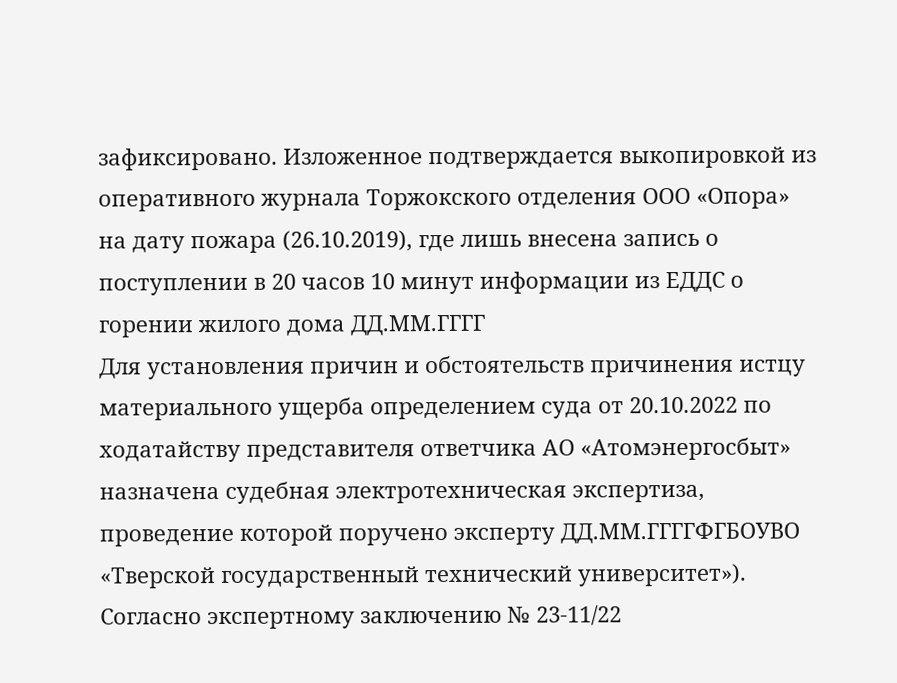зафиксировано. Изложенное подтверждается выкопировкой из оперативного журнала Торжокского отделения ООО «Опора» на дату пожара (26.10.2019), где лишь внесена запись о поступлении в 20 часов 10 минут информации из ЕДДС о горении жилого дома ДД.ММ.ГГГГ
Для установления причин и обстоятельств причинения истцу материального ущерба определением суда от 20.10.2022 по ходатайству представителя ответчика АО «Атомэнергосбыт» назначена судебная электротехническая экспертиза, проведение которой поручено эксперту ДД.ММ.ГГГГФГБОУВО «Тверской государственный технический университет»).
Согласно экспертному заключению № 23-11/22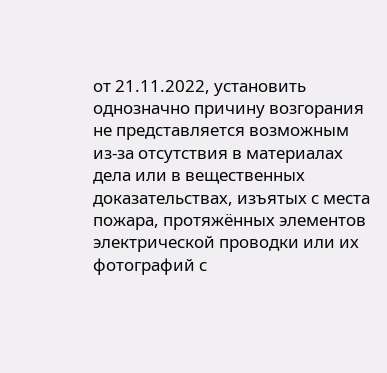от 21.11.2022, установить однозначно причину возгорания не представляется возможным из-за отсутствия в материалах дела или в вещественных доказательствах, изъятых с места пожара, протяжённых элементов электрической проводки или их фотографий с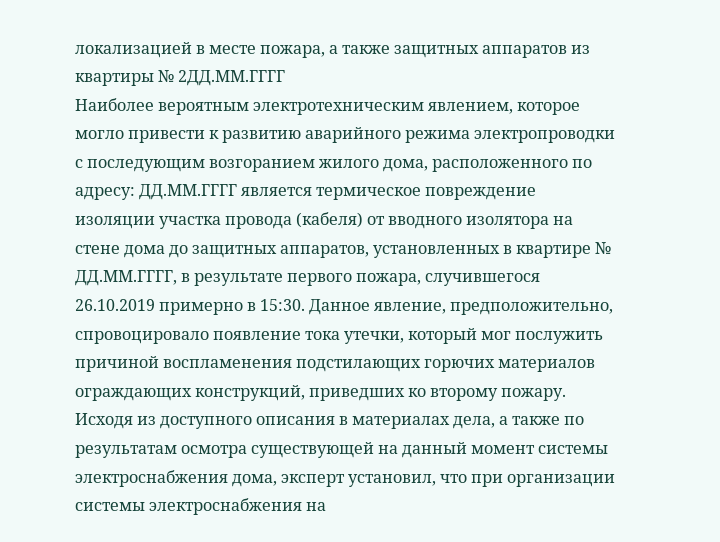локализацией в месте пожара, а также защитных аппаратов из квартиры № 2ДД.ММ.ГГГГ
Наиболее вероятным электротехническим явлением, которое могло привести к развитию аварийного режима электропроводки с последующим возгоранием жилого дома, расположенного по адресу: ДД.ММ.ГГГГ является термическое повреждение изоляции участка провода (кабеля) от вводного изолятора на стене дома до защитных аппаратов, установленных в квартире № ДД.ММ.ГГГГ, в результате первого пожара, случившегося 26.10.2019 примерно в 15:30. Данное явление, предположительно, спровоцировало появление тока утечки, который мог послужить причиной воспламенения подстилающих горючих материалов ограждающих конструкций, приведших ко второму пожару.
Исходя из доступного описания в материалах дела, а также по результатам осмотра существующей на данный момент системы электроснабжения дома, эксперт установил, что при организации системы электроснабжения на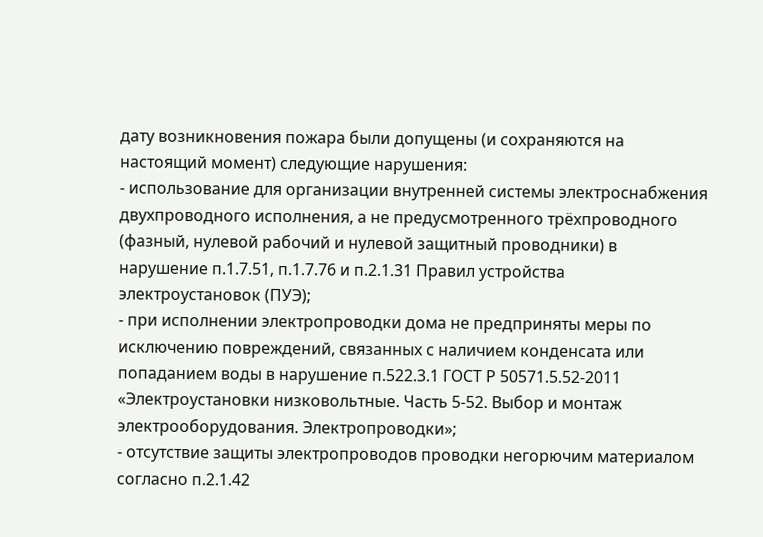дату возникновения пожара были допущены (и сохраняются на настоящий момент) следующие нарушения:
- использование для организации внутренней системы электроснабжения двухпроводного исполнения, а не предусмотренного трёхпроводного (фазный, нулевой рабочий и нулевой защитный проводники) в нарушение п.1.7.51, п.1.7.76 и п.2.1.31 Правил устройства электроустановок (ПУЭ);
- при исполнении электропроводки дома не предприняты меры по исключению повреждений, связанных с наличием конденсата или попаданием воды в нарушение п.522.3.1 ГОСТ Р 50571.5.52-2011 «Электроустановки низковольтные. Часть 5-52. Выбор и монтаж электрооборудования. Электропроводки»;
- отсутствие защиты электропроводов проводки негорючим материалом согласно п.2.1.42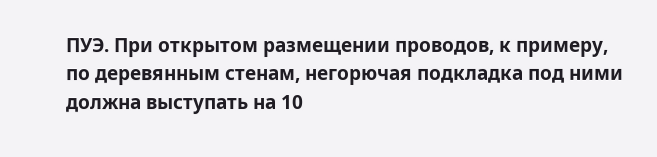ПУЭ. При открытом размещении проводов, к примеру, по деревянным стенам, негорючая подкладка под ними должна выступать на 10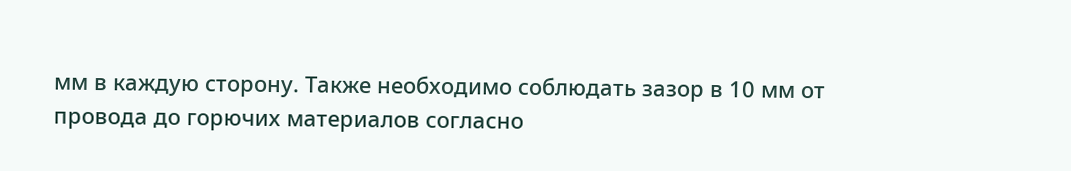мм в каждую сторону. Также необходимо соблюдать зазор в 10 мм от провода до горючих материалов согласно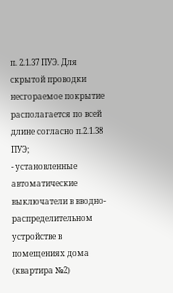п. 2.1.37 ПУЭ. Для скрытой проводки несгораемое покрытие располагается по всей длине согласно п.2.1.38 ПУЭ;
- установленные автоматические выключатели в вводно-распределительном устройстве в помещениях дома (квартира №2)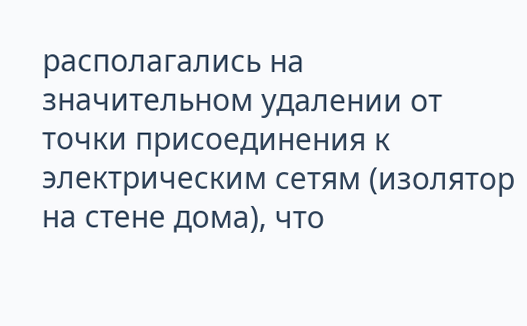располагались на значительном удалении от точки присоединения к электрическим сетям (изолятор на стене дома), что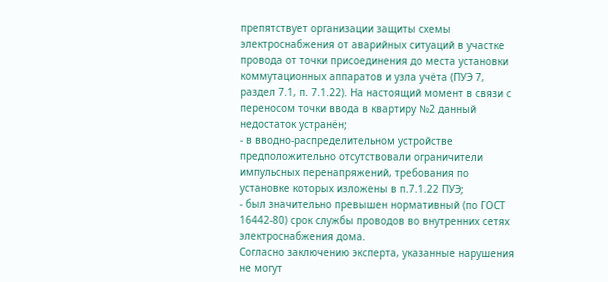препятствует организации защиты схемы электроснабжения от аварийных ситуаций в участке провода от точки присоединения до места установки коммутационных аппаратов и узла учёта (ПУЭ 7, раздел 7.1, п. 7.1.22). На настоящий момент в связи с переносом точки ввода в квартиру №2 данный недостаток устранён;
- в вводно-распределительном устройстве предположительно отсутствовали ограничители импульсных перенапряжений, требования по установке которых изложены в п.7.1.22 ПУЭ;
- был значительно превышен нормативный (по ГОСТ 16442-80) срок службы проводов во внутренних сетях электроснабжения дома.
Согласно заключению эксперта, указанные нарушения не могут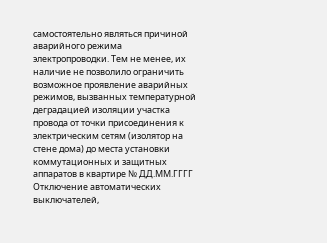самостоятельно являться причиной аварийного режима электропроводки. Тем не менее, их наличие не позволило ограничить возможное проявление аварийных режимов, вызванных температурной деградацией изоляции участка провода от точки присоединения к электрическим сетям (изолятор на стене дома) до места установки коммутационных и защитных аппаратов в квартире № ДД.ММ.ГГГГ Отключение автоматических выключателей,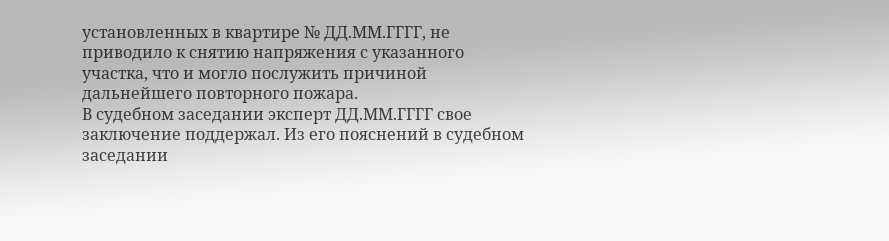установленных в квартире № ДД.ММ.ГГГГ, не приводило к снятию напряжения с указанного участка, что и могло послужить причиной дальнейшего повторного пожара.
В судебном заседании эксперт ДД.ММ.ГГГГ свое заключение поддержал. Из его пояснений в судебном заседании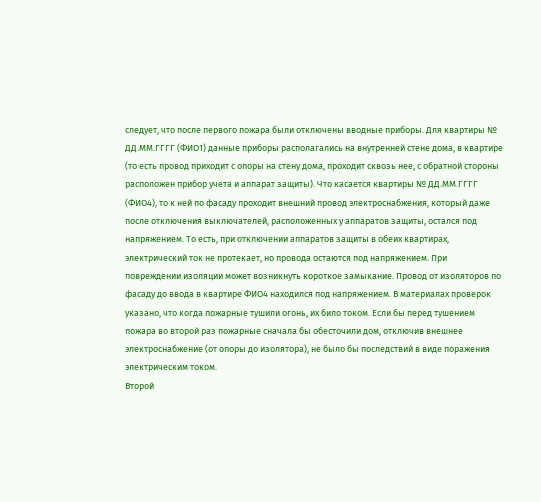следует, что после первого пожара были отключены вводные приборы. Для квартиры № ДД.ММ.ГГГГ (ФИО1) данные приборы располагались на внутренней стене дома, в квартире (то есть провод приходит с опоры на стену дома, проходит сквозь нее, с обратной стороны расположен прибор учета и аппарат защиты). Что касается квартиры № ДД.ММ.ГГГГ (ФИО4), то к ней по фасаду проходит внешний провод электроснабжения, который даже после отключения выключателей, расположенных у аппаратов защиты, остался под напряжением. То есть, при отключении аппаратов защиты в обеих квартирах, электрический ток не протекает, но провода остаются под напряжением. При повреждении изоляции может возникнуть короткое замыкание. Провод от изоляторов по фасаду до ввода в квартире ФИО4 находился под напряжением. В материалах проверок указано, что когда пожарные тушили огонь, их било током. Если бы перед тушением пожара во второй раз пожарные сначала бы обесточили дом, отключив внешнее электроснабжение (от опоры до изолятора), не было бы последствий в виде поражения электрическим током.
Второй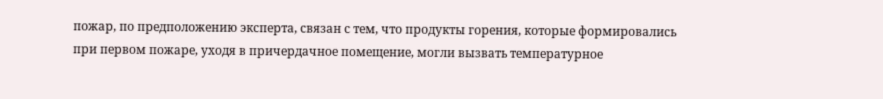пожар, по предположению эксперта, связан с тем, что продукты горения, которые формировались при первом пожаре, уходя в причердачное помещение, могли вызвать температурное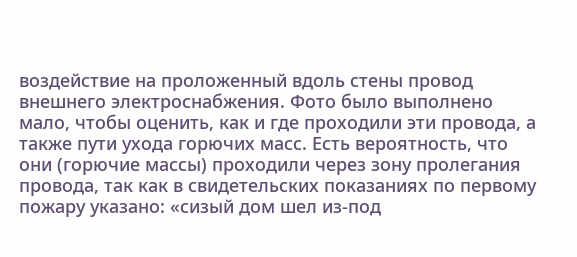воздействие на проложенный вдоль стены провод внешнего электроснабжения. Фото было выполнено мало, чтобы оценить, как и где проходили эти провода, а также пути ухода горючих масс. Есть вероятность, что они (горючие массы) проходили через зону пролегания провода, так как в свидетельских показаниях по первому пожару указано: «сизый дом шел из-под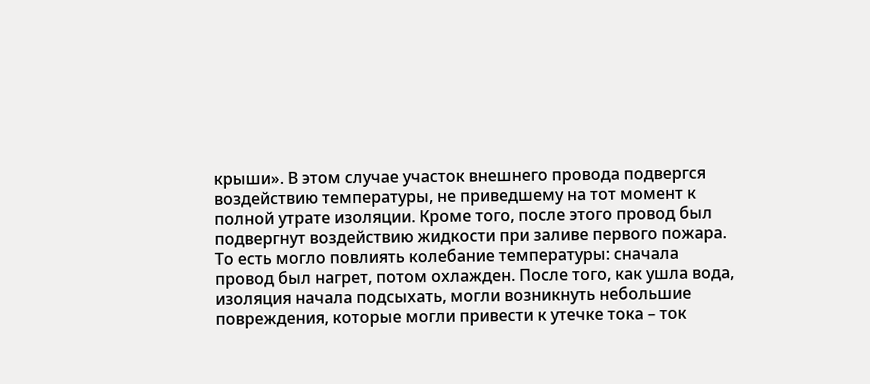крыши». В этом случае участок внешнего провода подвергся воздействию температуры, не приведшему на тот момент к полной утрате изоляции. Кроме того, после этого провод был подвергнут воздействию жидкости при заливе первого пожара. То есть могло повлиять колебание температуры: сначала провод был нагрет, потом охлажден. После того, как ушла вода, изоляция начала подсыхать, могли возникнуть небольшие повреждения, которые могли привести к утечке тока – ток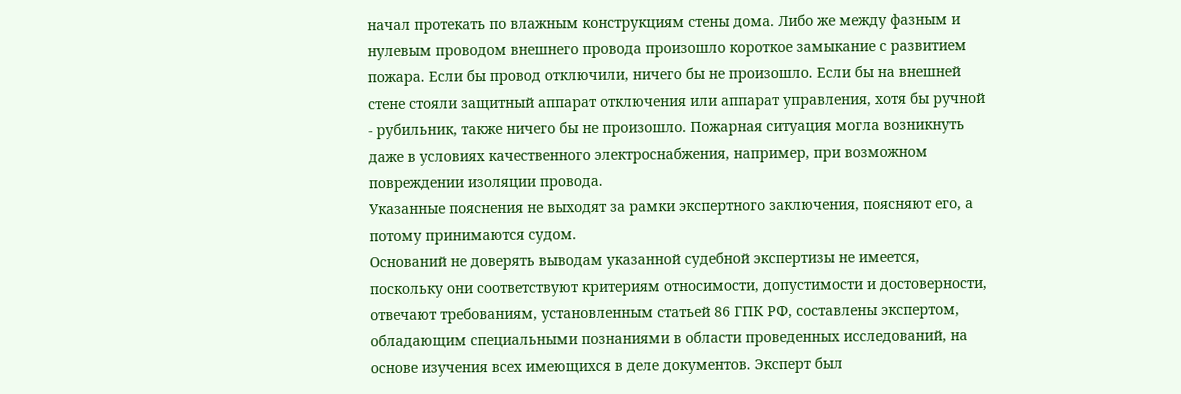начал протекать по влажным конструкциям стены дома. Либо же между фазным и нулевым проводом внешнего провода произошло короткое замыкание с развитием пожара. Если бы провод отключили, ничего бы не произошло. Если бы на внешней стене стояли защитный аппарат отключения или аппарат управления, хотя бы ручной - рубильник, также ничего бы не произошло. Пожарная ситуация могла возникнуть даже в условиях качественного электроснабжения, например, при возможном повреждении изоляции провода.
Указанные пояснения не выходят за рамки экспертного заключения, поясняют его, а потому принимаются судом.
Оснований не доверять выводам указанной судебной экспертизы не имеется, поскольку они соответствуют критериям относимости, допустимости и достоверности, отвечают требованиям, установленным статьей 86 ГПК РФ, составлены экспертом, обладающим специальными познаниями в области проведенных исследований, на основе изучения всех имеющихся в деле документов. Эксперт был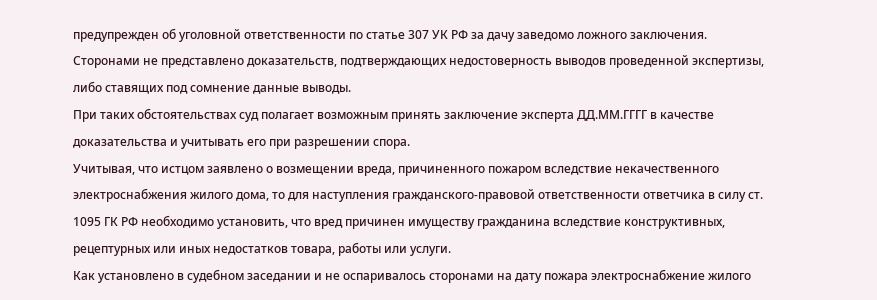предупрежден об уголовной ответственности по статье 307 УК РФ за дачу заведомо ложного заключения.
Сторонами не представлено доказательств, подтверждающих недостоверность выводов проведенной экспертизы, либо ставящих под сомнение данные выводы.
При таких обстоятельствах суд полагает возможным принять заключение эксперта ДД.ММ.ГГГГ в качестве доказательства и учитывать его при разрешении спора.
Учитывая, что истцом заявлено о возмещении вреда, причиненного пожаром вследствие некачественного электроснабжения жилого дома, то для наступления гражданского-правовой ответственности ответчика в силу ст. 1095 ГК РФ необходимо установить, что вред причинен имуществу гражданина вследствие конструктивных, рецептурных или иных недостатков товара, работы или услуги.
Как установлено в судебном заседании и не оспаривалось сторонами на дату пожара электроснабжение жилого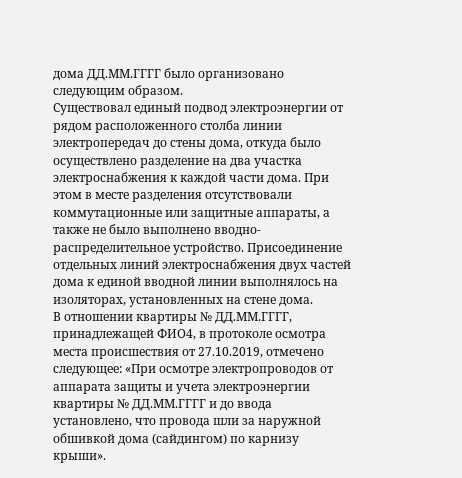дома ДД.ММ.ГГГГ было организовано следующим образом.
Существовал единый подвод электроэнергии от рядом расположенного столба линии электропередач до стены дома, откуда было осуществлено разделение на два участка электроснабжения к каждой части дома. При этом в месте разделения отсутствовали коммутационные или защитные аппараты, а также не было выполнено вводно-распределительное устройство. Присоединение отдельных линий электроснабжения двух частей дома к единой вводной линии выполнялось на изоляторах, установленных на стене дома.
В отношении квартиры № ДД.ММ.ГГГГ, принадлежащей ФИО4, в протоколе осмотра места происшествия от 27.10.2019, отмечено следующее: «При осмотре электропроводов от аппарата защиты и учета электроэнергии квартиры № ДД.ММ.ГГГГ и до ввода установлено, что провода шли за наружной обшивкой дома (сайдингом) по карнизу крыши».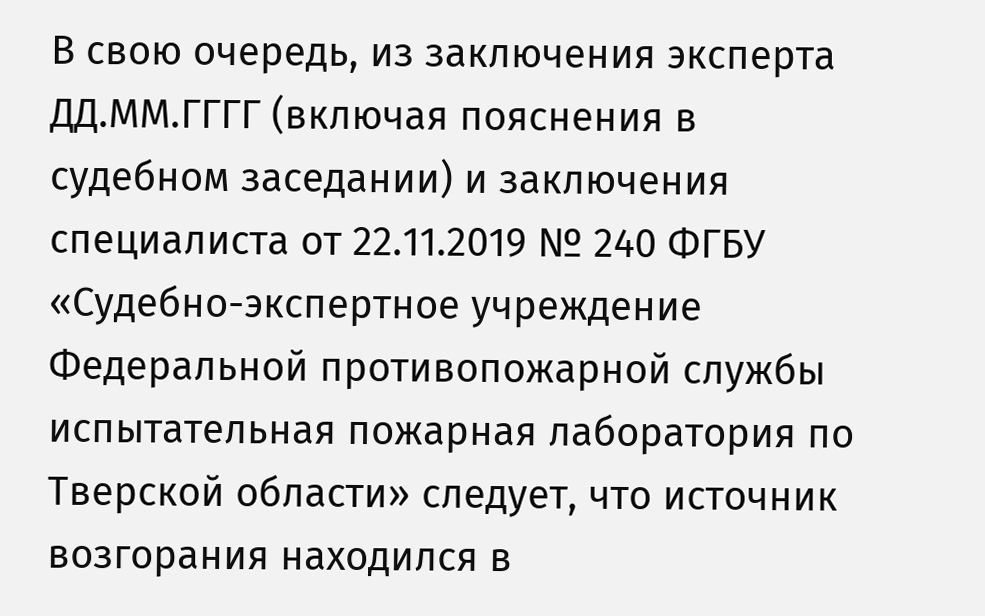В свою очередь, из заключения эксперта ДД.ММ.ГГГГ (включая пояснения в судебном заседании) и заключения специалиста от 22.11.2019 № 240 ФГБУ «Судебно-экспертное учреждение Федеральной противопожарной службы испытательная пожарная лаборатория по Тверской области» следует, что источник возгорания находился в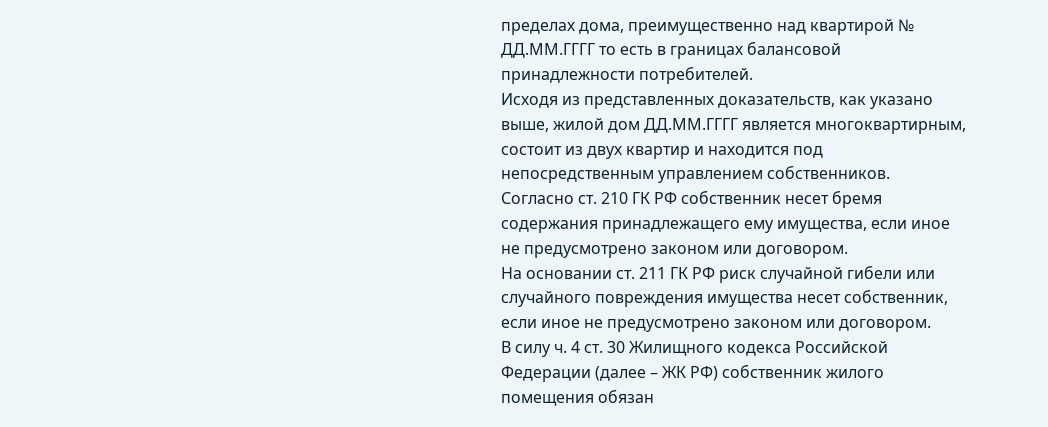пределах дома, преимущественно над квартирой № ДД.ММ.ГГГГ то есть в границах балансовой принадлежности потребителей.
Исходя из представленных доказательств, как указано выше, жилой дом ДД.ММ.ГГГГ является многоквартирным, состоит из двух квартир и находится под непосредственным управлением собственников.
Согласно ст. 210 ГК РФ собственник несет бремя содержания принадлежащего ему имущества, если иное не предусмотрено законом или договором.
На основании ст. 211 ГК РФ риск случайной гибели или случайного повреждения имущества несет собственник, если иное не предусмотрено законом или договором.
В силу ч. 4 ст. 30 Жилищного кодекса Российской Федерации (далее – ЖК РФ) собственник жилого помещения обязан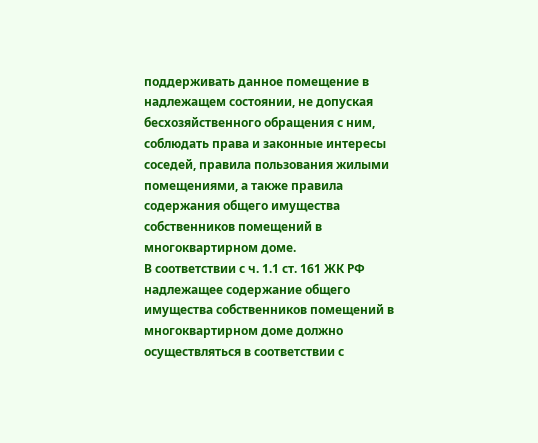поддерживать данное помещение в надлежащем состоянии, не допуская бесхозяйственного обращения с ним, соблюдать права и законные интересы соседей, правила пользования жилыми помещениями, а также правила содержания общего имущества собственников помещений в многоквартирном доме.
В соответствии с ч. 1.1 ст. 161 ЖК РФ надлежащее содержание общего имущества собственников помещений в многоквартирном доме должно осуществляться в соответствии с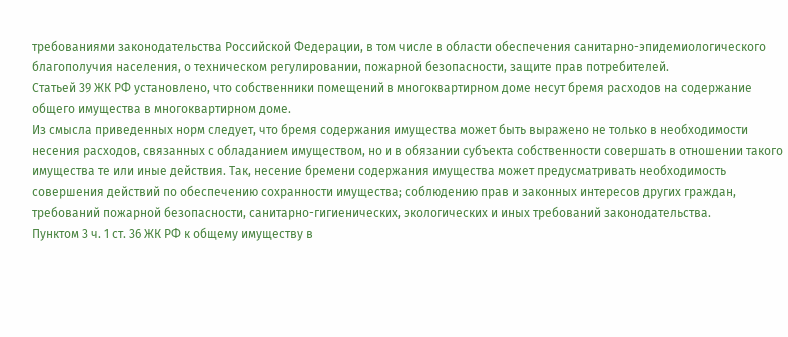требованиями законодательства Российской Федерации, в том числе в области обеспечения санитарно-эпидемиологического благополучия населения, о техническом регулировании, пожарной безопасности, защите прав потребителей.
Статьей 39 ЖК РФ установлено, что собственники помещений в многоквартирном доме несут бремя расходов на содержание общего имущества в многоквартирном доме.
Из смысла приведенных норм следует, что бремя содержания имущества может быть выражено не только в необходимости несения расходов, связанных с обладанием имуществом, но и в обязании субъекта собственности совершать в отношении такого имущества те или иные действия. Так, несение бремени содержания имущества может предусматривать необходимость совершения действий по обеспечению сохранности имущества; соблюдению прав и законных интересов других граждан, требований пожарной безопасности, санитарно-гигиенических, экологических и иных требований законодательства.
Пунктом 3 ч. 1 ст. 36 ЖК РФ к общему имуществу в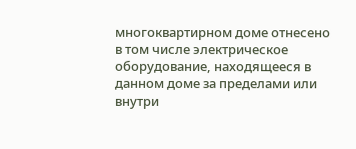многоквартирном доме отнесено в том числе электрическое оборудование, находящееся в данном доме за пределами или внутри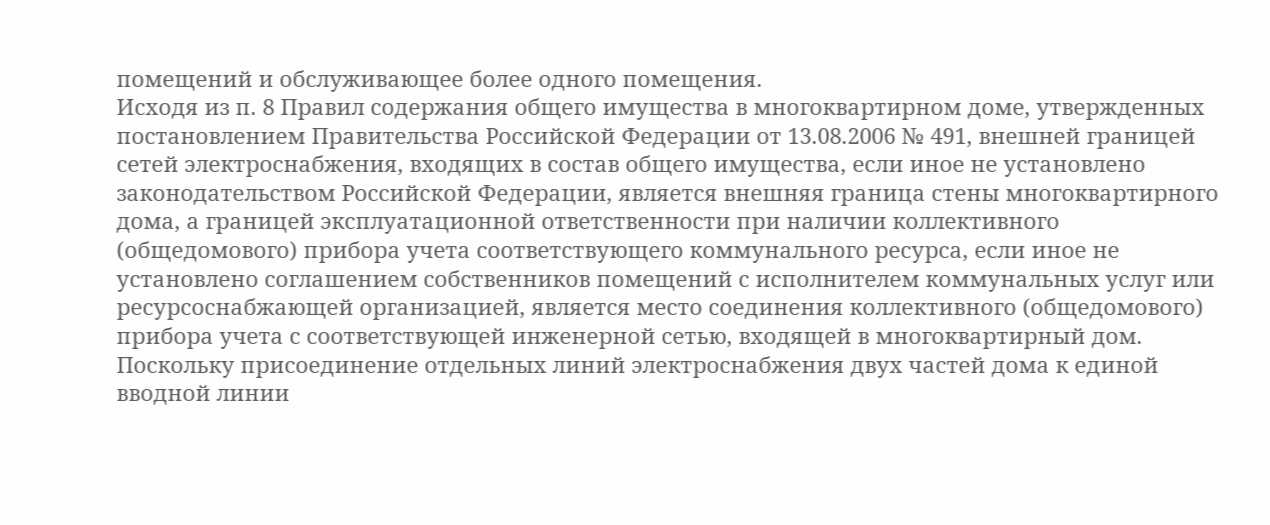помещений и обслуживающее более одного помещения.
Исходя из п. 8 Правил содержания общего имущества в многоквартирном доме, утвержденных постановлением Правительства Российской Федерации от 13.08.2006 № 491, внешней границей сетей электроснабжения, входящих в состав общего имущества, если иное не установлено законодательством Российской Федерации, является внешняя граница стены многоквартирного дома, а границей эксплуатационной ответственности при наличии коллективного (общедомового) прибора учета соответствующего коммунального ресурса, если иное не установлено соглашением собственников помещений с исполнителем коммунальных услуг или ресурсоснабжающей организацией, является место соединения коллективного (общедомового) прибора учета с соответствующей инженерной сетью, входящей в многоквартирный дом.
Поскольку присоединение отдельных линий электроснабжения двух частей дома к единой вводной линии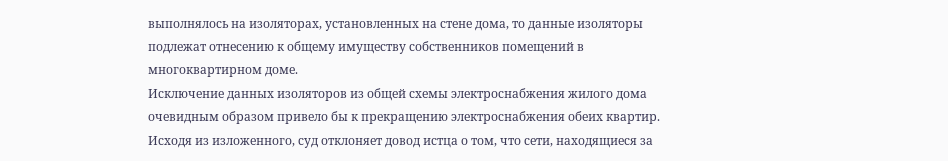выполнялось на изоляторах, установленных на стене дома, то данные изоляторы подлежат отнесению к общему имуществу собственников помещений в многоквартирном доме.
Исключение данных изоляторов из общей схемы электроснабжения жилого дома очевидным образом привело бы к прекращению электроснабжения обеих квартир.
Исходя из изложенного, суд отклоняет довод истца о том, что сети, находящиеся за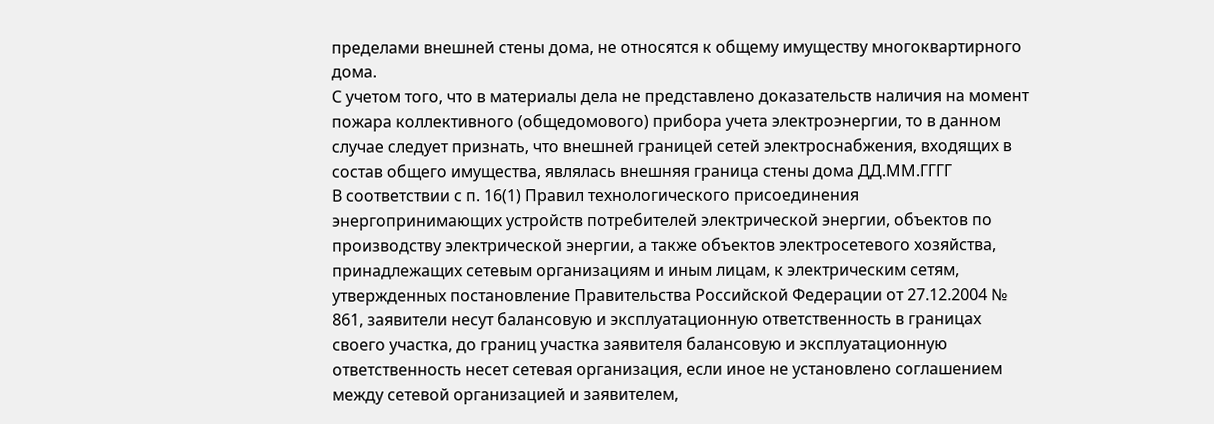пределами внешней стены дома, не относятся к общему имуществу многоквартирного дома.
С учетом того, что в материалы дела не представлено доказательств наличия на момент пожара коллективного (общедомового) прибора учета электроэнергии, то в данном случае следует признать, что внешней границей сетей электроснабжения, входящих в состав общего имущества, являлась внешняя граница стены дома ДД.ММ.ГГГГ
В соответствии с п. 16(1) Правил технологического присоединения энергопринимающих устройств потребителей электрической энергии, объектов по производству электрической энергии, а также объектов электросетевого хозяйства, принадлежащих сетевым организациям и иным лицам, к электрическим сетям, утвержденных постановление Правительства Российской Федерации от 27.12.2004 № 861, заявители несут балансовую и эксплуатационную ответственность в границах своего участка, до границ участка заявителя балансовую и эксплуатационную ответственность несет сетевая организация, если иное не установлено соглашением между сетевой организацией и заявителем,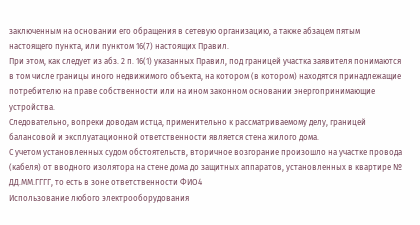заключенным на основании его обращения в сетевую организацию, а также абзацем пятым настоящего пункта, или пунктом 16(7) настоящих Правил.
При этом, как следует из абз. 2 п. 16(1) указанных Правил, под границей участка заявителя понимаются в том числе границы иного недвижимого объекта, на котором (в котором) находятся принадлежащие потребителю на праве собственности или на ином законном основании энергопринимающие устройства.
Следовательно, вопреки доводам истца, применительно к рассматриваемому делу, границей балансовой и эксплуатационной ответственности является стена жилого дома.
С учетом установленных судом обстоятельств, вторичное возгорание произошло на участке провода (кабеля) от вводного изолятора на стене дома до защитных аппаратов, установленных в квартире № ДД.ММ.ГГГГ, то есть в зоне ответственности ФИО4
Использование любого электрооборудования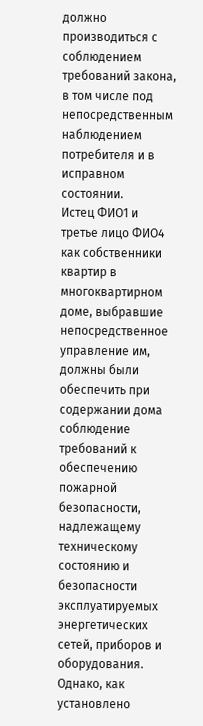должно производиться с соблюдением требований закона, в том числе под непосредственным наблюдением потребителя и в исправном состоянии.
Истец ФИО1 и третье лицо ФИО4 как собственники квартир в многоквартирном доме, выбравшие непосредственное управление им, должны были обеспечить при содержании дома соблюдение требований к обеспечению пожарной безопасности, надлежащему техническому состоянию и безопасности эксплуатируемых энергетических сетей, приборов и оборудования.
Однако, как установлено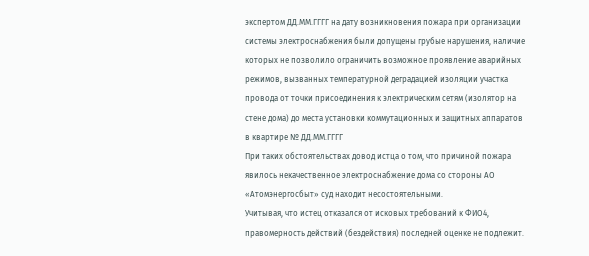экспертом ДД.ММ.ГГГГ на дату возникновения пожара при организации системы электроснабжения были допущены грубые нарушения, наличие которых не позволило ограничить возможное проявление аварийных режимов, вызванных температурной деградацией изоляции участка провода от точки присоединения к электрическим сетям (изолятор на стене дома) до места установки коммутационных и защитных аппаратов в квартире № ДД.ММ.ГГГГ
При таких обстоятельствах довод истца о том, что причиной пожара явилось некачественное электроснабжение дома со стороны АО «Атомэнергосбыт» суд находит несостоятельными.
Учитывая, что истец отказался от исковых требований к ФИО4, правомерность действий (бездействия) последней оценке не подлежит.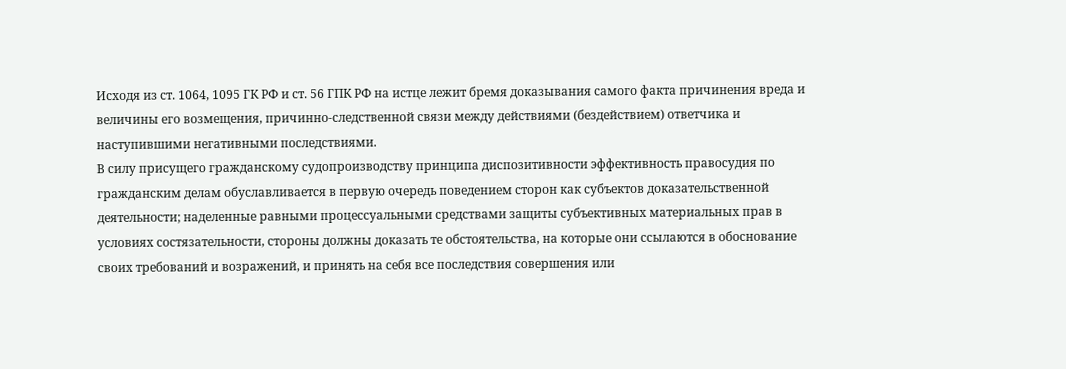Исходя из ст. 1064, 1095 ГК РФ и ст. 56 ГПК РФ на истце лежит бремя доказывания самого факта причинения вреда и величины его возмещения, причинно-следственной связи между действиями (бездействием) ответчика и наступившими негативными последствиями.
В силу присущего гражданскому судопроизводству принципа диспозитивности эффективность правосудия по гражданским делам обуславливается в первую очередь поведением сторон как субъектов доказательственной деятельности; наделенные равными процессуальными средствами защиты субъективных материальных прав в условиях состязательности, стороны должны доказать те обстоятельства, на которые они ссылаются в обоснование своих требований и возражений, и принять на себя все последствия совершения или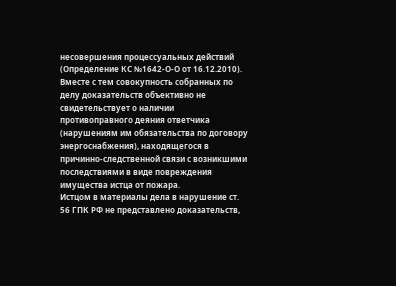несовершения процессуальных действий (Определение КС №1642-О-О от 16.12.2010).
Вместе с тем совокупность собранных по делу доказательств объективно не свидетельствует о наличии противоправного деяния ответчика (нарушениям им обязательства по договору энергоснабжения), находящегося в причинно-следственной связи с возникшими последствиями в виде повреждения имущества истца от пожара.
Истцом в материалы дела в нарушение ст. 56 ГПК РФ не представлено доказательств,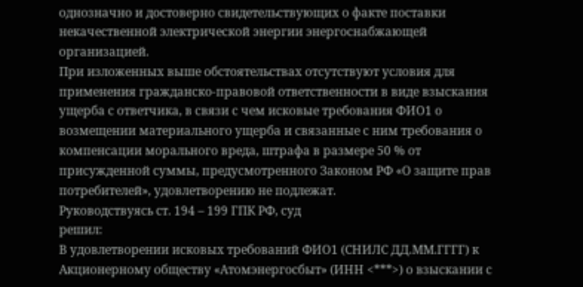однозначно и достоверно свидетельствующих о факте поставки некачественной электрической энергии энергоснабжающей организацией.
При изложенных выше обстоятельствах отсутствуют условия для применения гражданско-правовой ответственности в виде взыскания ущерба с ответчика, в связи с чем исковые требования ФИО1 о возмещении материального ущерба и связанные с ним требования о компенсации морального вреда, штрафа в размере 50 % от присужденной суммы, предусмотренного Законом РФ «О защите прав потребителей», удовлетворению не подлежат.
Руководствуясь ст. 194 – 199 ГПК РФ, суд
решил:
В удовлетворении исковых требований ФИО1 (СНИЛС ДД.ММ.ГГГГ) к Акционерному обществу «Атомэнергосбыт» (ИНН <***>) о взыскании с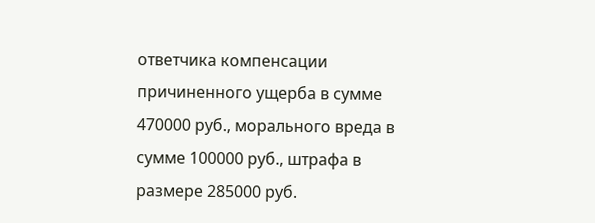ответчика компенсации причиненного ущерба в сумме 470000 руб., морального вреда в сумме 100000 руб., штрафа в размере 285000 руб.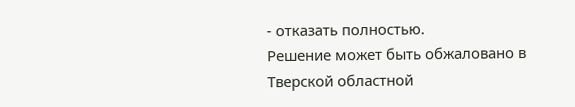- отказать полностью.
Решение может быть обжаловано в Тверской областной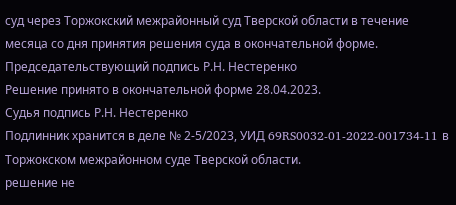суд через Торжокский межрайонный суд Тверской области в течение месяца со дня принятия решения суда в окончательной форме.
Председательствующий подпись Р.Н. Нестеренко
Решение принято в окончательной форме 28.04.2023.
Судья подпись Р.Н. Нестеренко
Подлинник хранится в деле № 2-5/2023, УИД 69RS0032-01-2022-001734-11 в Торжокском межрайонном суде Тверской области.
решение не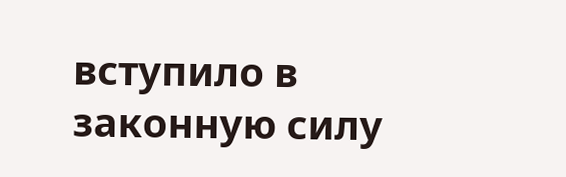вступило в законную силу